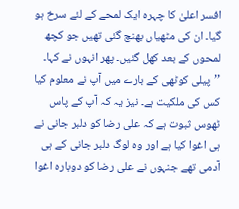افسر اعلیٰ کا چہرہ ایک لمحے کے لئے سرخ ہو گیا۔ ان کی مٹھیاں بھنچ گئی تھیں جو کچھ لمحوں کے بعد کھل گئیں۔ پھر انہوں نے کہا۔ ’’پیلی کوٹھی کے بارے میں آپ نے معلوم کیا کس کی ملکیت ہے۔ نیز یہ کہ آپ کے پاس ٹھوس ثبوت ہے کہ علی رضا کو دلبر جانی نے ہی اغوا کیا ہے اور وہ لوگ دلبر جانی کے ہی آدمی تھے جنہوں نے علی رضا کو دوبارہ اغوا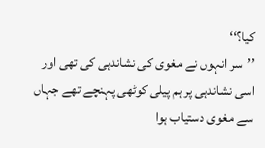کیا؟‘‘
’’سر انہوں نے مغوی کی نشاندہی کی تھی اور اسی نشاندہی پر ہم پیلی کوٹھی پہنچے تھے جہاں سے مغوی دستیاب ہوا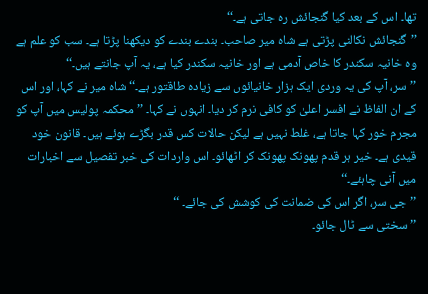تھا۔ اس کے بعد کیا گنجائش رہ جاتی ہے۔‘‘
’’گنجائش نکالنی پڑتی ہے شاہ میر صاحب۔ بندے بندے کو دیکھنا پڑتا ہے۔ سب کو علم ہے وہ خانیہ سکندر کا خاص آدمی ہے اور خانیہ سکندر کیا ہے، یہ آپ جانتے ہیں۔‘‘
’’سر، آپ کی یہ وردی ایک ہزار خانیائوں سے زیادہ طاقتور ہے۔‘‘ شاہ میر نے کہا، اور اس کے ان الفاظ نے افسر اعلیٰ کو کافی نرم کر دیا۔ انہوں نے کہا۔ ’’محکمہ پولیس میں آپ کو مجرم خور کہا جاتا ہے، غلط نہیں ہے لیکن حالات کس قدر بگڑے ہوئے ہیں۔ قانون خود قیدی ہے۔ خیر ہر قدم پھونک پھونک کر اٹھائو۔ اس واردات کی خبر تفصیل سے اخبارات میں آنی چاہئے۔‘‘
’’جی سر، اگر اس کی ضمانت کی کوشش کی جائے۔ ‘‘
’’سختی سے ٹال جائو۔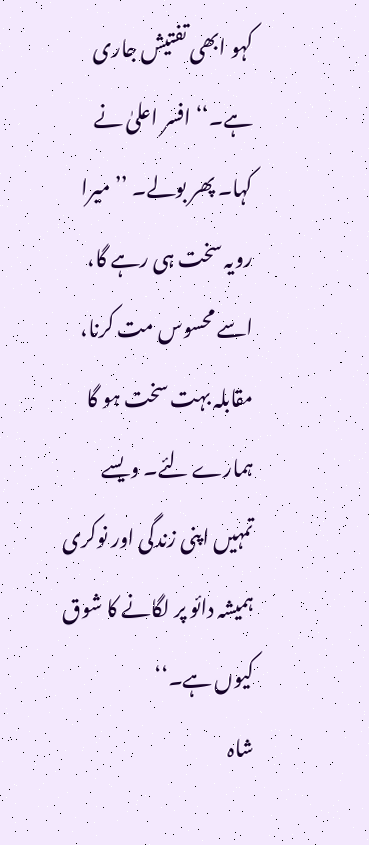کہو ابھی تفتیش جاری ہے۔‘‘ افسر اعلیٰ نے کہا۔ پھر بولے۔ ’’میرا رویہ سخت ہی رہے گا، اسے محسوس مت کرنا، مقابلہ بہت سخت ہو گا ہمارے لئے۔ ویسے تمہیں اپنی زندگی اور نوکری ہمیشہ دائو پر لگانے کا شوق کیوں ہے۔‘‘
شاہ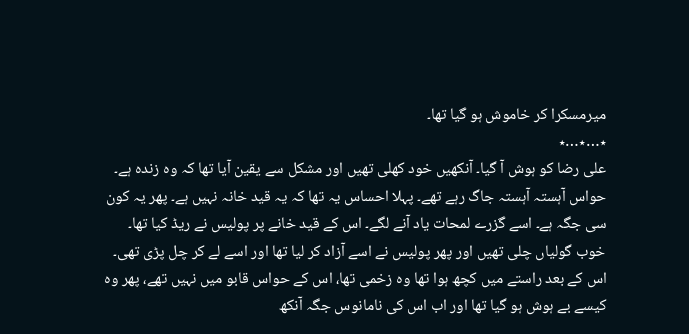میرمسکرا کر خاموش ہو گیا تھا۔
٭…٭…٭
علی رضا کو ہوش آ گیا۔ آنکھیں خود کھلی تھیں اور مشکل سے یقین آیا تھا کہ وہ زندہ ہے۔ حواس آہستہ آہستہ جاگ رہے تھے۔ پہلا احساس یہ تھا کہ یہ قید خانہ نہیں ہے۔ پھر یہ کون سی جگہ ہے۔ اسے گزرے لمحات یاد آنے لگے۔ اس کے قید خانے پر پولیس نے ریڈ کیا تھا۔
خوب گولیاں چلی تھیں اور پھر پولیس نے اسے آزاد کر لیا تھا اور اسے لے کر چل پڑی تھی۔ اس کے بعد راستے میں کچھ ہوا تھا وہ زخمی تھا، اس کے حواس قابو میں نہیں تھے، پھر وہ کیسے بے ہوش ہو گیا تھا اور اب اس کی نامانوس جگہ آنکھ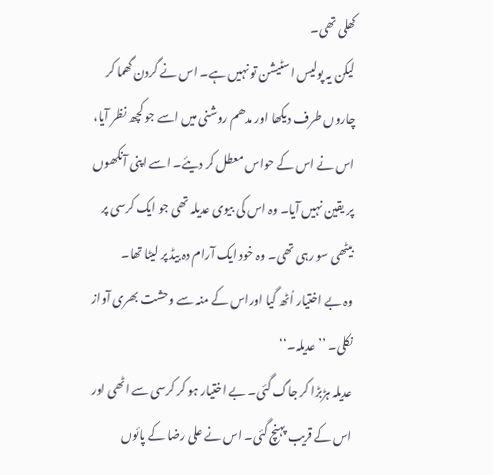کھلی تھی۔
لیکن یہ پولیس اسٹیشن تو نہیں ہے۔ اس نے گردن گھما کر چاروں طرف دیکھا اور مدھم روشنی میں اسے جو کچھ نظر آیا، اس نے اس کے حواس معطل کر دیئے۔ اسے اپنی آنکھوں پر یقین نہیں آیا۔ وہ اس کی بیوی عدیلہ تھی جو ایک کرسی پر بیٹھی سو رہی تھی۔ وہ خود ایک آرام دہ بیڈ پر لیٹا تھا۔
وہ بے اختیار اُٹھ گیا اوراس کے منہ سے وحشت بھری آواز نکلی۔ ’’عدیلہ۔‘‘
عدیلہ ہڑبڑا کر جاگ گئی۔ بے اختیار ہو کر کرسی سے اٹھی اور اس کے قریب پہنچ گئی۔ اس نے علی رضا کے پائوں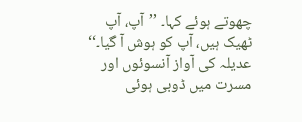چھوتے ہوئے کہا۔ ’’آپ، آپ ٹھیک ہیں، آپ کو ہوش آ گیا۔‘‘ عدیلہ کی آواز آنسوئوں اور مسرت میں ڈوبی ہوئی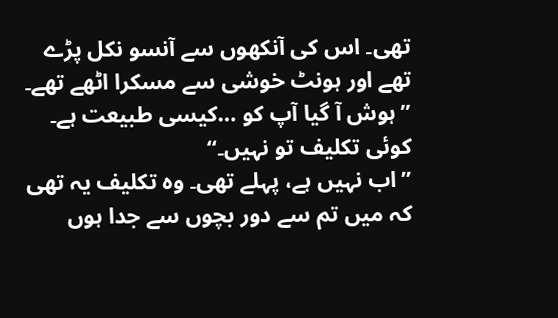تھی۔ اس کی آنکھوں سے آنسو نکل پڑے تھے اور ہونٹ خوشی سے مسکرا اٹھے تھے۔ ’’ہوش آ گیا آپ کو …کیسی طبیعت ہے۔ کوئی تکلیف تو نہیں۔‘‘
’’اب نہیں ہے، پہلے تھی۔ وہ تکلیف یہ تھی کہ میں تم سے دور بچوں سے جدا ہوں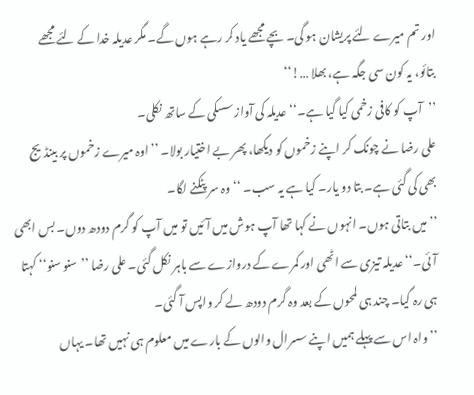اور تم میرے لئے پریشان ہو گی۔ بچے مجھے یاد کر رہے ہوں گے۔ مگر عدیلہ خدا کے لئے مجھے بتائو، یہ کون سی جگہ ہے، بھلا …!‘‘
’’آپ کو کافی زخمی کیا گیا ہے۔‘‘ عدیلہ کی آواز سسکی کے ساتھ نکلی۔
علی رضا نے چونک کر اپنے زخموں کو دیکھا، پھر بے اختیار بولا۔ ’’اوہ میرے زخموں پر بینڈیج بھی کی گئی ہے۔ بتا دو یار۔ کیا ہے یہ سب۔ ‘‘ وہ سر پٹکنے لگا۔
’’میں بتاتی ہوں۔ انہوں نے کہا تھا آپ ہوش میں آئیں تو میں آپ کو گرم دودھ دوں۔ بس ابھی آئی۔‘‘ عدیلہ تیزی سے اٹھی اور کمرے کے دروازے سے باہر نکل گئی۔ علی رضا ’’سنو سنو‘‘ کہتا ہی رہ گیا۔ چند ہی لمحوں کے بعد وہ گرم دودھ لے کر واپس آ گئی۔
’’واہ اس سے پہلے ہمیں اپنے سسرال والوں کے بارے میں معلوم ہی نہیں تھا۔ یہاں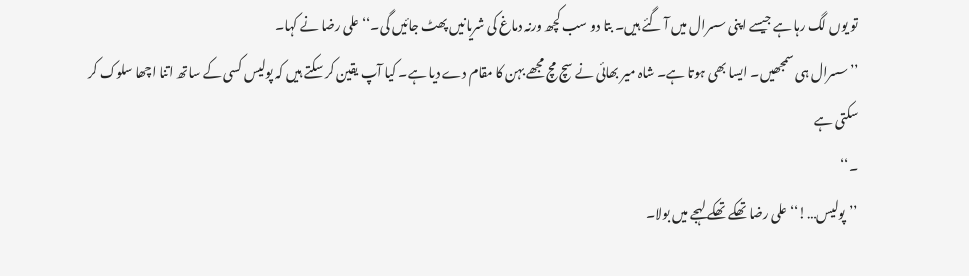تو یوں لگ رہا ہے جیسے اپنی سسرال میں آ گئے ہیں۔ بتا دو سب کچھ ورنہ دماغ کی شریانیں پھٹ جائیں گی۔‘‘ علی رضا نے کہا۔
’’سسرال ہی سمجھیں۔ ایسا بھی ہوتا ہے۔ شاہ میر بھائی نے سچ مچ مجھے بہن کا مقام دے دیا ہے۔ کیا آپ یقین کر سکتے ہیں کہ پولیس کسی کے ساتھ اتنا اچھا سلوک کر سکتی ہے
۔‘‘
’’پولیس…!‘‘ علی رضا تھکے تھکے لہجے میں بولا۔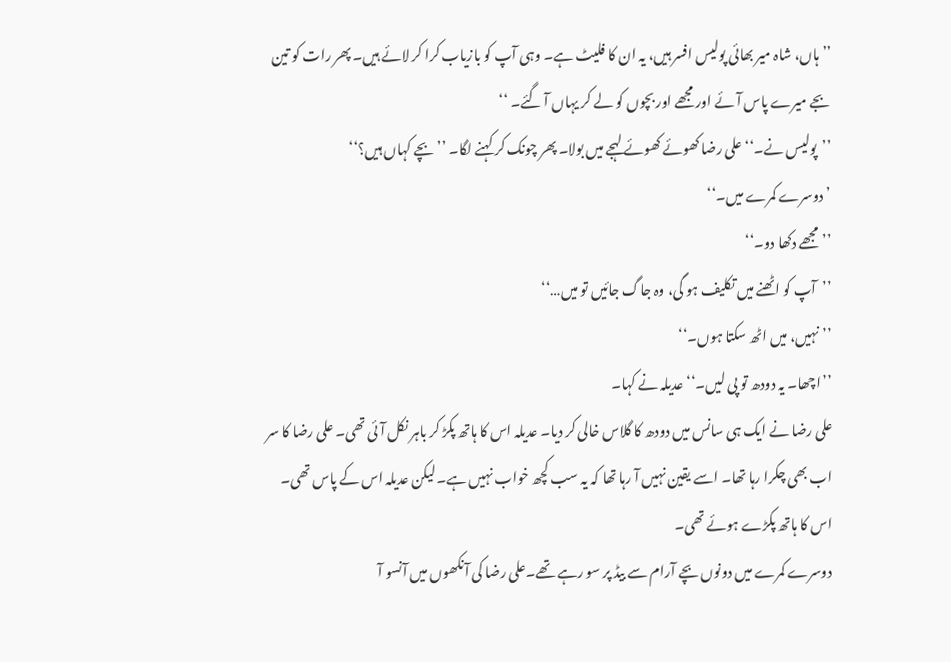’’ہاں، شاہ میر بھائی پولیس افسر ہیں، یہ ان کا فلیٹ ہے۔ وہی آپ کو بازیاب کرا کر لائے ہیں۔ پھر رات کو تین بجے میرے پاس آئے اور مجھے اور بچوں کو لے کر یہاں آ گئے۔ ‘‘
’’پولیس نے۔‘‘ علی رضا کھوئے کھوئے لہجے میں بولا۔ پھر چونک کر کہنے لگا۔ ’’بچے کہاں ہیں؟‘‘
’دوسرے کمرے میں۔‘‘
’’مجھے دکھا دو۔‘‘
’’آپ کو اٹھنے میں تکلیف ہو گی، وہ جاگ جائیں تو میں…‘‘
’’ نہیں، میں اٹھ سکتا ہوں۔‘‘
’’اچھا۔ یہ دودھ تو پی لیں۔‘‘ عدیلہ نے کہا۔
علی رضا نے ایک ہی سانس میں دودھ کا گلاس خالی کر دیا۔ عدیلہ اس کا ہاتھ پکڑ کر باہر نکل آئی تھی۔ علی رضا کا سر اب بھی چکرا رہا تھا۔ اسے یقین نہیں آ رہا تھا کہ یہ سب کچھ خواب نہیں ہے۔ لیکن عدیلہ اس کے پاس تھی۔ اس کا ہاتھ پکڑے ہوئے تھی۔
دوسرے کمرے میں دونوں بچے آرام سے بیڈ پر سو رہے تھے۔علی رضا کی آنکھوں میں آنسو آ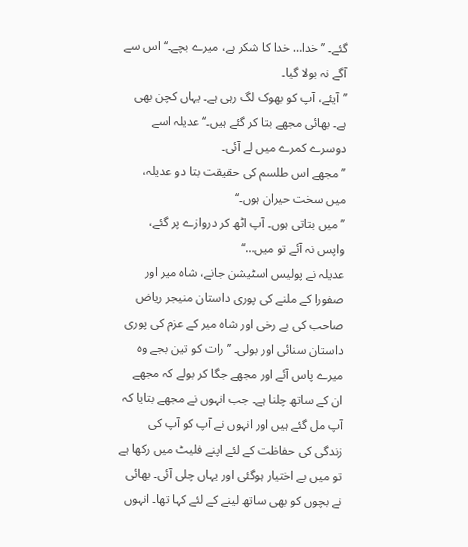گئے۔ ’’خدا… خدا کا شکر ہے، میرے بچے۔‘‘ اس سے آگے نہ بولا گیا۔
’’آیئے، آپ کو بھوک لگ رہی ہے۔ یہاں کچن بھی ہے۔ بھائی مجھے بتا کر گئے ہیں۔‘‘ عدیلہ اسے دوسرے کمرے میں لے آئی۔
’’مجھے اس طلسم کی حقیقت بتا دو عدیلہ، میں سخت حیران ہوں۔‘‘
’’میں بتاتی ہوں۔ آپ اٹھ کر دروازے پر گئے، واپس نہ آئے تو میں…‘‘
عدیلہ نے پولیس اسٹیشن جانے، شاہ میر اور صفورا کے ملنے کی پوری داستان منیجر ریاض صاحب کی بے رخی اور شاہ میر کے عزم کی پوری داستان سنائی اور بولی۔ ’’رات کو تین بجے وہ میرے پاس آئے اور مجھے جگا کر بولے کہ مجھے ان کے ساتھ چلنا ہے۔ جب انہوں نے مجھے بتایا کہ آپ مل گئے ہیں اور انہوں نے آپ کو آپ کی زندگی کی حفاظت کے لئے اپنے فلیٹ میں رکھا ہے تو میں بے اختیار ہوگئی اور یہاں چلی آئی۔ بھائی نے بچوں کو بھی ساتھ لینے کے لئے کہا تھا۔ انہوں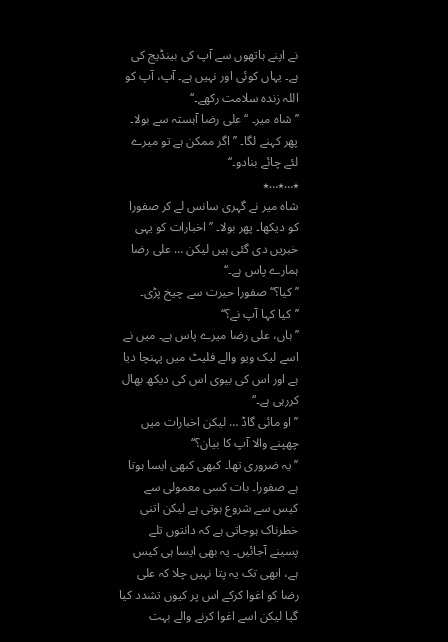نے اپنے ہاتھوں سے آپ کی بینڈیج کی ہے۔ یہاں کوئی اور نہیں ہے۔ آپ، آپ کو اللہ زندہ سلامت رکھے۔‘‘
’’ شاہ میر۔ ‘‘ علی رضا آہستہ سے بولا۔ پھر کہنے لگا۔ ’’اگر ممکن ہے تو میرے لئے چائے بنادو۔‘‘
٭…٭…٭
شاہ میر نے گہری سانس لے کر صفورا کو دیکھا۔ پھر بولا۔ ’’اخبارات کو یہی خبریں دی گئی ہیں لیکن … علی رضا ہمارے پاس ہے۔‘‘
’’ کیا؟‘‘ صفورا حیرت سے چیخ پڑی۔ ’’کیا کہا آپ نے؟‘‘
’’ ہاں، علی رضا میرے پاس ہے۔ میں نے اسے لیک ویو والے فلیٹ میں پہنچا دیا ہے اور اس کی بیوی اس کی دیکھ بھال کررہی ہے۔‘‘
’’ او مائی گاڈ … لیکن اخبارات میں چھپنے والا آپ کا بیان؟‘‘
’’ یہ ضروری تھا۔ کبھی کبھی ایسا ہوتا ہے صفورا۔ بات کسی معمولی سے کیس سے شروع ہوتی ہے لیکن اتنی خطرناک ہوجاتی ہے کہ دانتوں تلے پسینے آجائیں۔ یہ بھی ایسا ہی کیس ہے، ابھی تک یہ پتا نہیں چلا کہ علی رضا کو اغوا کرکے اس پر کیوں تشدد کیا گیا لیکن اسے اغوا کرنے والے بہت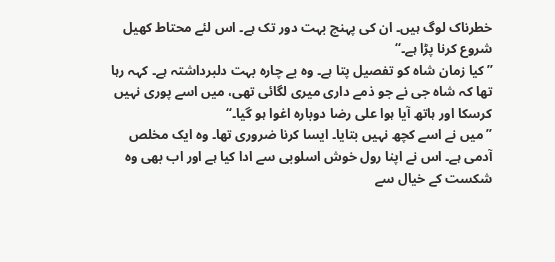خطرناک لوگ ہیں۔ ان کی پہنچ بہت دور تک ہے۔ اس لئے محتاط کھیل شروع کرنا پڑا ہے۔‘‘
’’کیا زمان شاہ کو تفصیل پتا ہے۔ وہ بے چارہ بہت دلبرداشتہ ہے۔ کہہ رہا تھا کہ شاہ جی نے جو ذمے داری میری لگائی تھی، میں اسے پوری نہیں کرسکا اور ہاتھ آیا ہوا علی رضا دوبارہ اغوا ہو گیا۔‘‘
’’میں نے اسے کچھ نہیں بتایا۔ ایسا کرنا ضروری تھا۔ وہ ایک مخلص آدمی ہے۔ اس نے اپنا رول خوش اسلوبی سے ادا کیا ہے اور اب بھی وہ شکست کے خیال سے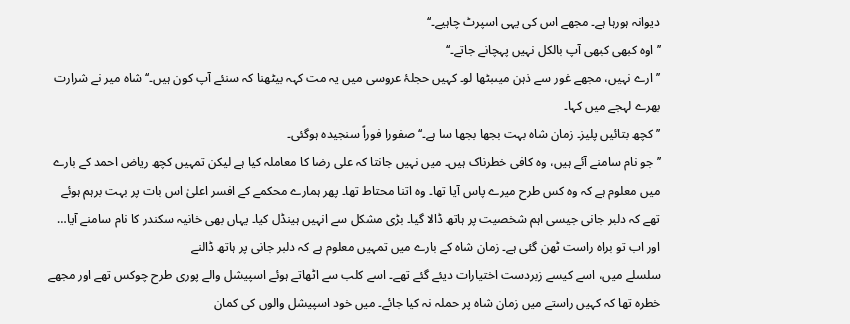دیوانہ ہورہا ہے۔ مجھے اس کی یہی اسپرٹ چاہیے۔‘‘
’’ اوہ کبھی کبھی آپ بالکل نہیں پہچانے جاتے۔‘‘
’’ ارے نہیں، مجھے غور سے ذہن میںبٹھا لو۔ کہیں حجلۂ عروسی میں یہ مت کہہ بیٹھنا کہ سنئے آپ کون ہیں۔‘‘ شاہ میر نے شرارت بھرے لہجے میں کہا۔
’’ کچھ بتائیں پلیز۔ زمان شاہ بہت بجھا بجھا سا ہے۔‘‘ صفورا فوراً سنجیدہ ہوگئی۔
’’ جو نام سامنے آئے ہیں، وہ کافی خطرناک ہیں۔ میں نہیں جانتا کہ علی رضا کا معاملہ کیا ہے لیکن تمہیں کچھ ریاض احمد کے بارے میں معلوم ہے کہ وہ کس طرح میرے پاس آیا تھا۔ وہ اتنا محتاط تھا۔ پھر ہمارے محکمے کے افسر اعلیٰ اس بات پر بہت برہم ہوئے تھے کہ دلبر جانی جیسی اہم شخصیت پر ہاتھ ڈالا گیا۔ بڑی مشکل سے انہیں ہینڈل کیا۔ یہاں بھی خانیہ سکندر کا نام سامنے آیا… اور اب تو براہ راست ٹھن گئی ہے۔ زمان شاہ کے بارے میں تمہیں معلوم ہے کہ دلبر جانی پر ہاتھ ڈالنے
سلسلے میں، اسے کیسے زبردست اختیارات دیئے گئے تھے۔ اسے کلب سے اٹھاتے ہوئے اسپیشل والے پوری طرح چوکس تھے اور مجھے خطرہ تھا کہ کہیں راستے میں زمان شاہ پر حملہ نہ کیا جائے۔ میں خود اسپیشل والوں کی کمان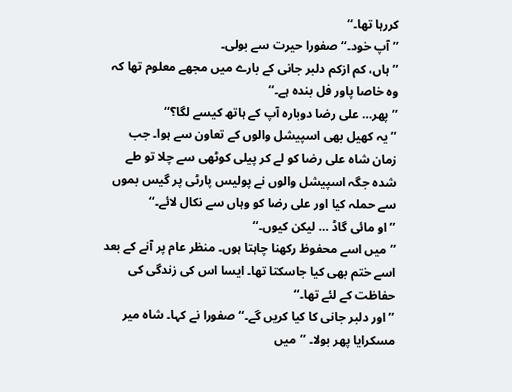کررہا تھا۔‘‘
’’ آپ خود۔‘‘ صفورا حیرت سے بولی۔
’’ ہاں، کم ازکم دلبر جانی کے بارے میں مجھے معلوم تھا کہ وہ خاصا پاور فل بندہ ہے۔‘‘
’’ پھر… علی رضا دوبارہ آپ کے ہاتھ کیسے لگا؟‘‘
’’یہ کھیل بھی اسپیشل والوں کے تعاون سے ہوا۔ جب زمان شاہ علی رضا کو لے کر پیلی کوٹھی سے چلا تو طے شدہ جگہ اسپیشل والوں نے پولیس پارٹی پر گیس بموں سے حملہ کیا اور علی رضا کو وہاں سے نکال لائے۔‘‘
’’ او مائی گاڈ … لیکن کیوں۔‘‘
’’میں اسے محفوظ رکھنا چاہتا ہوں۔ منظر عام پر آنے کے بعد اسے ختم بھی کیا جاسکتا تھا۔ ایسا اس کی زندگی کی حفاظت کے لئے تھا۔‘‘
’’اور دلبر جانی کا کیا کریں گے۔‘‘ صفورا نے کہا۔ شاہ میر مسکرایا پھر بولا۔ ’’میں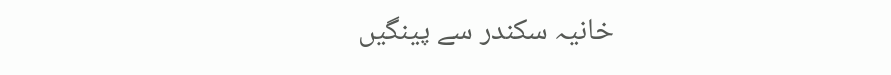خانیہ سکندر سے پینگیں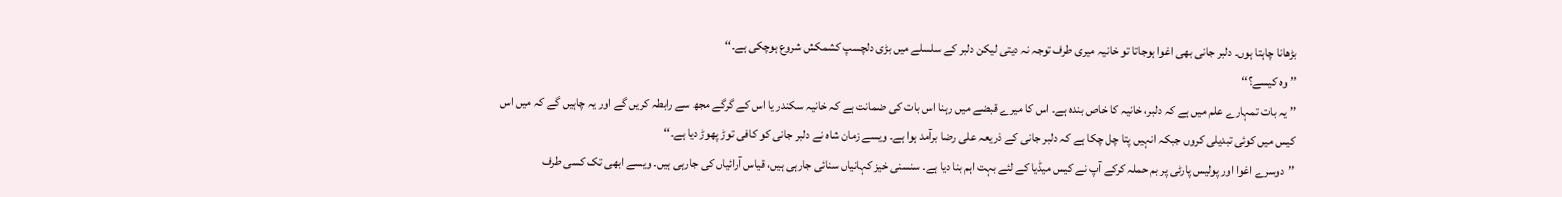بڑھانا چاہتا ہوں۔ دلبر جانی بھی اغوا ہوجاتا تو خانیہ میری طرف توجہ نہ دیتی لیکن دلبر کے سلسلے میں بڑی دلچسپ کشمکش شروع ہوچکی ہے۔‘‘
’’ وہ کیسے؟‘‘
’’ یہ بات تمہارے علم میں ہے کہ دلبر، خانیہ کا خاص بندہ ہے۔ اس کا میرے قبضے میں رہنا اس بات کی ضمانت ہے کہ خانیہ سکندر یا اس کے گرگے مجھ سے رابطہ کریں گے اور یہ چاہیں گے کہ میں اس کیس میں کوئی تبدیلی کروں جبکہ انہیں پتا چل چکا ہے کہ دلبر جانی کے ذریعہ علی رضا برآمد ہوا ہے۔ ویسے زمان شاہ نے دلبر جانی کو کافی توڑ پھوڑ دیا ہے۔‘‘
’’دوسرے اغوا اور پولیس پارٹی پر بم حملہ کرکے آپ نے کیس میڈیا کے لئے بہت اہم بنا دیا ہے۔ سنسنی خیز کہانیاں سنائی جارہی ہیں، قیاس آرائیاں کی جارہی ہیں۔ ویسے ابھی تک کسی طرف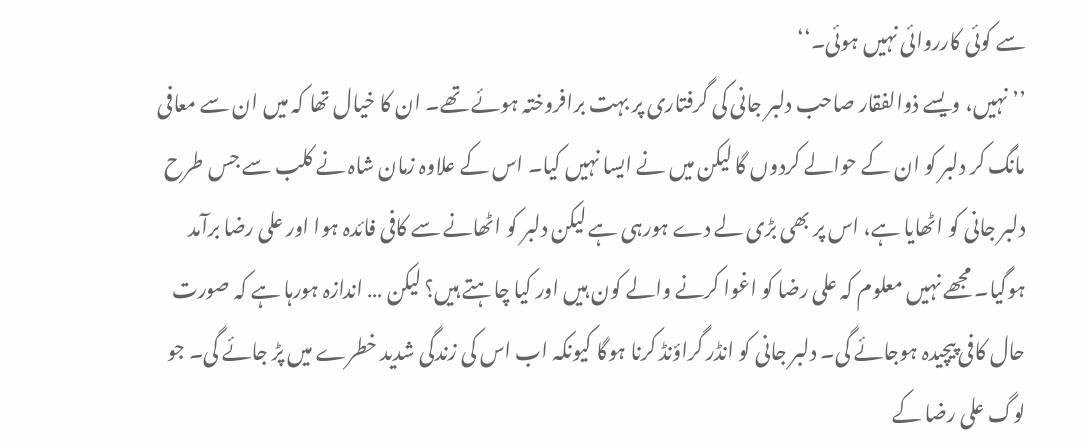سے کوئی کارروائی نہیں ہوئی۔‘‘
’’ نہیں، ویسے ذوالفقار صاحب دلبر جانی کی گرفتاری پر بہت برافروختہ ہوئے تھے۔ ان کا خیال تھا کہ میں ان سے معافی مانگ کر دلبر کو ان کے حوالے کردوں گا لیکن میں نے ایسا نہیں کیا۔ اس کے علاوہ زمان شاہ نے کلب سے جس طرح دلبر جانی کو اٹھایا ہے، اس پر بھی بڑی لے دے ہورہی ہے لیکن دلبر کو اٹھانے سے کافی فائدہ ہوا اور علی رضا برآمد ہوگیا۔ مجھے نہیں معلوم کہ علی رضا کو اغوا کرنے والے کون ہیں اور کیا چاہتے ہیں؟ لیکن … اندازہ ہورہا ہے کہ صورت حال کافی پیچیدہ ہوجائے گی۔ دلبر جانی کو انڈر گراؤنڈ کرنا ہوگا کیونکہ اب اس کی زندگی شدید خطرے میں پڑ جائے گی۔ جو لوگ علی رضا کے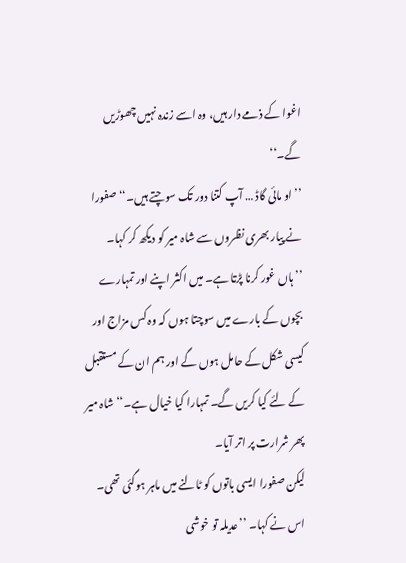اغوا کے ذمے دار ہیں، وہ اسے زندہ نہیں چھوڑیں گے۔‘‘
’’او مائی گاڈ … آپ کتنا دور تک سوچتے ہیں۔‘‘ صفورا نے پیار بھری نظروں سے شاہ میر کو دیکھ کر کہا۔
’’ہاں غور کرنا پڑتا ہے۔ میں اکثر اپنے اور تمہارے بچوں کے بارے میں سوچتا ہوں کہ وہ کس مزاج اور کیسی شکل کے حامل ہوں گے اور ہم ان کے مستقبل کے لئے کیا کریں گے۔ تمہارا کیا خیال ہے۔‘‘ شاہ میر پھر شرارت پر اتر آیا۔
لیکن صفورا ایسی باتوں کو ٹالنے میں ماہر ہوگئی تھی۔ اس نے کہا۔ ’’عدیلہ تو خوشی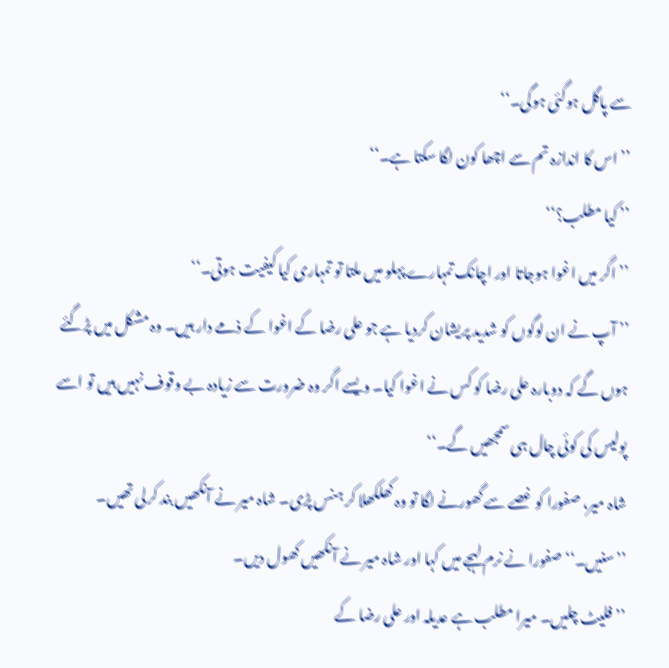سے پاگل ہوگئی ہوگی۔‘‘
’’ اس کا اندازہ تم سے اچھا کون لگا سکتا ہے۔‘‘
’’ کیا مطلب؟‘‘
’’ اگر میں اغوا ہوجاتا اور اچانک تمہارے پہلو میں ملتا تو تمہاری کیا کیفیت ہوتی۔‘‘
’’ آپ نے ان لوگوں کو شدید پریشان کردیا ہے جو علی رضا کے اغوا کے ذمے دار ہیں۔ وہ مشکل میں پڑگئے ہوں گے کہ دوبارہ علی رضا کو کس نے اغوا کیا۔ ویسے اگر وہ ضرورت سے زیادہ بے وقوف نہیں ہیں تو اسے پولیس کی کوئی چال ہی سمجھیں گے۔‘‘
شاہ میر، صفورا کو غصے سے گھورنے لگا تو وہ کھلکھلا کر ہنس پڑی۔ شاہ میر نے آنکھیں بند کرلی تھیں۔
’’سنیں۔‘‘ صفورا نے نرم لہجے میں کہا اور شاہ میر نے آنکھیں کھول دیں۔
’’ فلیٹ چلیں۔ میرا مطلب ہے عدیلہ اور علی رضا کے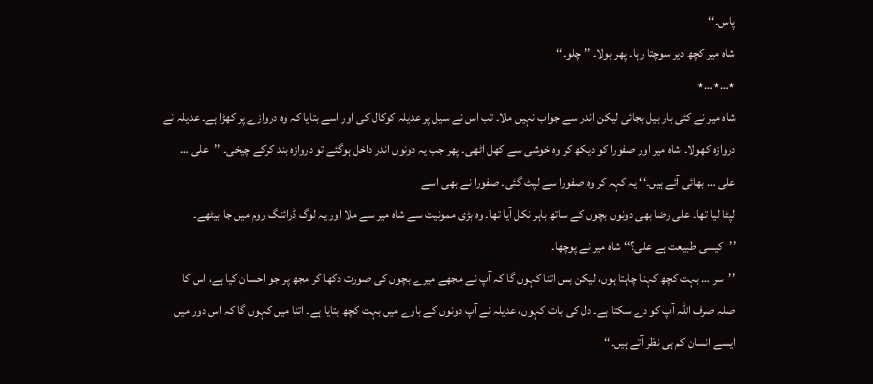پاس۔‘‘
شاہ میر کچھ دیر سوچتا رہا۔ پھر بولا۔ ’’ چلو۔‘‘
٭…٭…٭
شاہ میر نے کئی بار بیل بجائی لیکن اندر سے جواب نہیں ملا۔ تب اس نے سیل پر عدیلہ کوکال کی اور اسے بتایا کہ وہ دروازے پر کھڑا ہے۔ عدیلہ نے دروازہ کھولا۔ شاہ میر اور صفورا کو دیکھ کر وہ خوشی سے کھل اٹھی۔ پھر جب یہ دونوں اندر داخل ہوگئے تو دروازہ بند کرکے چیخی۔ ’’علی … علی … بھائی آئے ہیں۔‘‘ یہ کہہ کر وہ صفورا سے لپٹ گئی۔ صفورا نے بھی اسے
لپٹا لیا تھا۔ علی رضا بھی دونوں بچوں کے ساتھ باہر نکل آیا تھا۔ وہ بڑی ممونیت سے شاہ میر سے ملا اور یہ لوگ ڈرائنگ روم میں جا بیٹھے۔
’’کیسی طبیعت ہے علی؟‘‘ شاہ میر نے پوچھا۔
’’سر … بہت کچھ کہنا چاہتا ہوں، لیکن بس اتنا کہوں گا کہ آپ نے مجھے میرے بچوں کی صورت دکھا کر مجھ پر جو احسان کیا ہے، اس کا صلہ صرف اللہ آپ کو دے سکتا ہے۔ دل کی بات کہوں، عدیلہ نے آپ دونوں کے بارے میں بہت کچھ بتایا ہے۔ اتنا میں کہوں گا کہ اس دور میں ایسے انسان کم ہی نظر آتے ہیں۔‘‘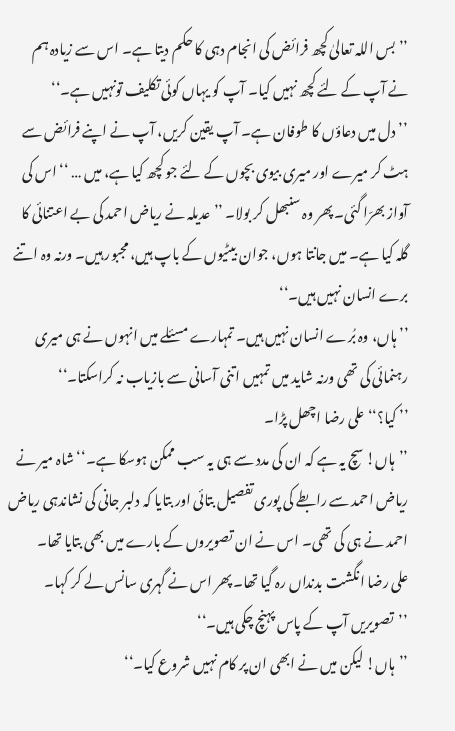’’ بس اللہ تعالیٰ کچھ فرائض کی انجام دہی کا حکم دیتا ہے۔ اس سے زیادہ ہم نے آپ کے لئے کچھ نہیں کیا۔ آپ کو یہاں کوئی تکلیف تونہیں ہے۔‘‘
’’دل میں دعاؤں کا طوفان ہے۔ آپ یقین کریں، آپ نے اپنے فرائض سے ہٹ کر میرے اور میری بیوی بچوں کے لئے جو کچھ کیا ہے، میں … ‘‘ اس کی آواز بھرّا گئی۔ پھر وہ سنبھل کر بولا۔ ’’عدیلہ نے ریاض احمد کی بے اعتنائی کا گلہ کیا ہے۔ میں جانتا ہوں، جوان بیٹیوں کے باپ ہیں، مجبور ہیں۔ ورنہ وہ اتنے برے انسان نہیں ہیں۔‘‘
’’ ہاں، وہ بُرے انسان نہیں ہیں۔ تمہارے مسئلے میں انہوں نے ہی میری رہنمائی کی تھی ورنہ شاید میں تمہیں اتنی آسانی سے بازیاب نہ کراسکتا۔‘‘
’’ کیا؟‘‘ علی رضا اچھل پڑا۔
’’ہاں! سچ یہ ہے کہ ان کی مدد سے ہی یہ سب ممکن ہوسکا ہے۔‘‘ شاہ میر نے ریاض احمد سے رابطے کی پوری تفصیل بتائی اور بتایا کہ دلبر جانی کی نشاندہی ریاض احمد نے ہی کی تھی۔ اس نے ان تصویروں کے بارے میں بھی بتایا تھا۔
علی رضا انگشت بدنداں رہ گیا تھا۔ پھر اس نے گہری سانس لے کر کہا۔ ’’تصویریں آپ کے پاس پہنچ چکی ہیں۔‘‘
’’ہاں! لیکن میں نے ابھی ان پر کام نہیں شروع کیا۔‘‘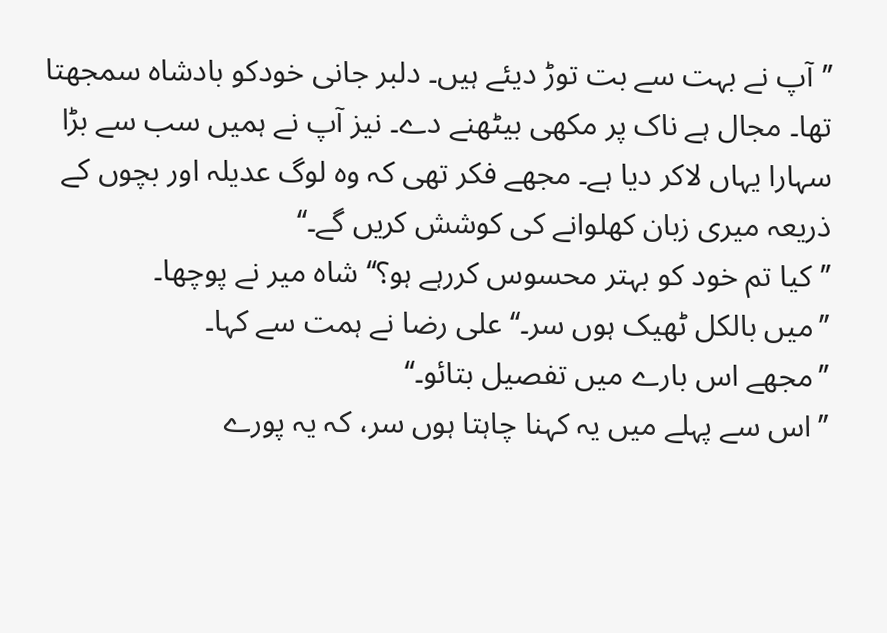’’آپ نے بہت سے بت توڑ دیئے ہیں۔ دلبر جانی خودکو بادشاہ سمجھتا تھا۔ مجال ہے ناک پر مکھی بیٹھنے دے۔ نیز آپ نے ہمیں سب سے بڑا سہارا یہاں لاکر دیا ہے۔ مجھے فکر تھی کہ وہ لوگ عدیلہ اور بچوں کے ذریعہ میری زبان کھلوانے کی کوشش کریں گے۔‘‘
’’کیا تم خود کو بہتر محسوس کررہے ہو؟‘‘ شاہ میر نے پوچھا۔
’’میں بالکل ٹھیک ہوں سر۔‘‘ علی رضا نے ہمت سے کہا۔
’’مجھے اس بارے میں تفصیل بتائو۔‘‘
’’اس سے پہلے میں یہ کہنا چاہتا ہوں سر، کہ یہ پورے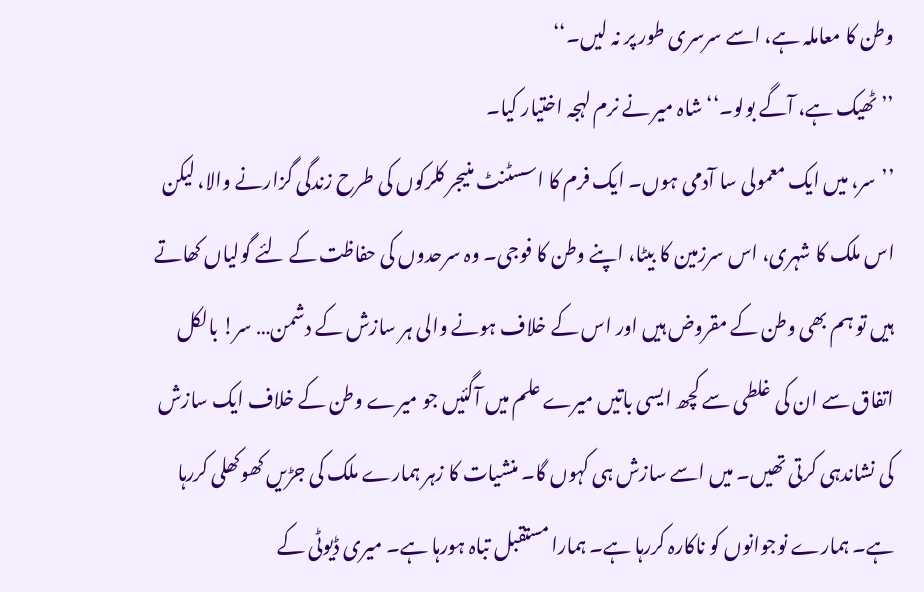وطن کا معاملہ ہے، اسے سرسری طور پر نہ لیں۔‘‘
’’ٹھیک ہے، آگے بولو۔‘‘ شاہ میر نے نرم لہجہ اختیار کیا۔
’’سر، میں ایک معمولی سا آدمی ہوں۔ ایک فرم کا اسسٹنٹ منیجر کلرکوں کی طرح زندگی گزارنے والا، لیکن اس ملک کا شہری، اس سرزمین کا بیٹا، اپنے وطن کا فوجی۔ وہ سرحدوں کی حفاظت کے لئے گولیاں کھاتے ہیں تو ہم بھی وطن کے مقروض ہیں اور اس کے خلاف ہونے والی ہر سازش کے دشمن… سر! بالکل اتفاق سے ان کی غلطی سے کچھ ایسی باتیں میرے علم میں آگئیں جو میرے وطن کے خلاف ایک سازش کی نشاندہی کرتی تھیں۔ میں اسے سازش ہی کہوں گا۔ منشیات کا زہر ہمارے ملک کی جڑیں کھوکھلی کررہا ہے۔ ہمارے نوجوانوں کو ناکارہ کررہا ہے۔ ہمارا مستقبل تباہ ہورہا ہے۔ میری ڈیوٹی کے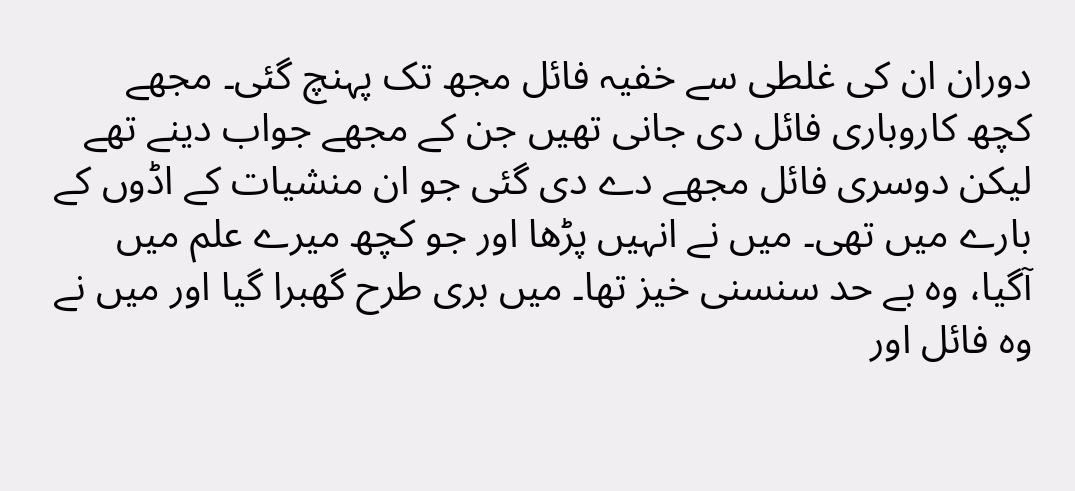دوران ان کی غلطی سے خفیہ فائل مجھ تک پہنچ گئی۔ مجھے کچھ کاروباری فائل دی جانی تھیں جن کے مجھے جواب دینے تھے لیکن دوسری فائل مجھے دے دی گئی جو ان منشیات کے اڈوں کے بارے میں تھی۔ میں نے انہیں پڑھا اور جو کچھ میرے علم میں آگیا، وہ بے حد سنسنی خیز تھا۔ میں بری طرح گھبرا گیا اور میں نے وہ فائل اور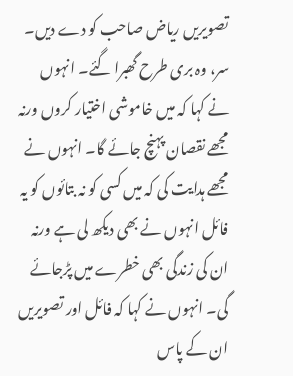تصویریں ریاض صاحب کو دے دیں۔ سر، وہ بری طرح گھبرا گئے۔ انہوں نے کہا کہ میں خاموشی اختیار کروں ورنہ مجھے نقصان پہنچ جائے گا۔ انہوں نے مجھے ہدایت کی کہ میں کسی کو نہ بتائوں کو یہ فائل انہوں نے بھی دیکھ لی ہے ورنہ ان کی زندگی بھی خطرے میں پڑجائے گی۔ انہوں نے کہا کہ فائل اور تصویریں ان کے پاس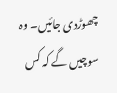چھوڑدی جائیں۔ وہ سوچیں گے کہ کس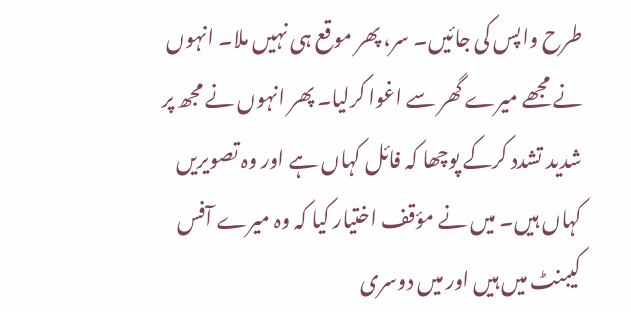طرح واپس کی جائیں۔ سر، پھر موقع ہی نہیں ملا۔ انہوں نے مجھے میرے گھر سے اغوا کرلیا۔ پھر انہوں نے مجھ پر شدید تشدد کرکے پوچھا کہ فائل کہاں ہے اور وہ تصویریں کہاں ہیں۔ میں نے مؤقف اختیار کیا کہ وہ میرے آفس کیبنٹ میں ہیں اور میں دوسری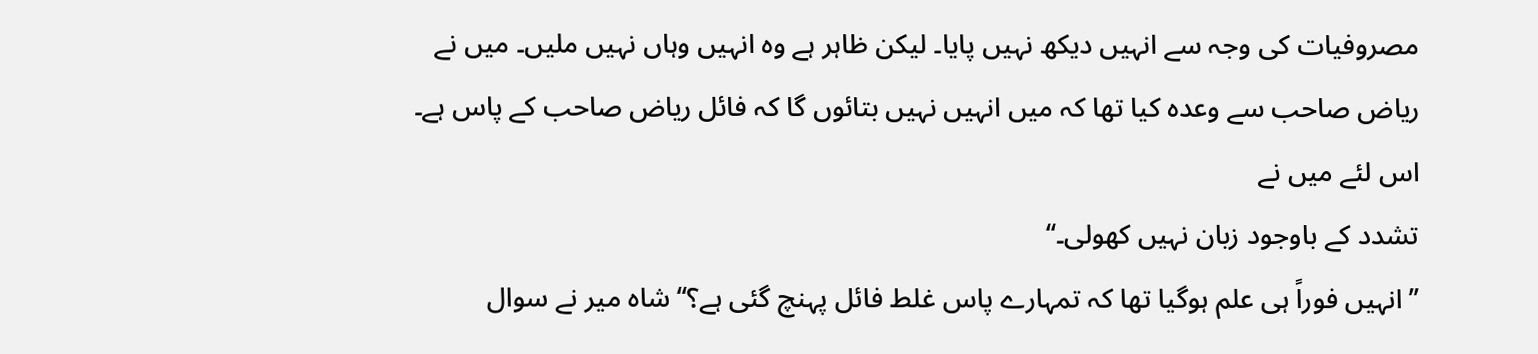مصروفیات کی وجہ سے انہیں دیکھ نہیں پایا۔ لیکن ظاہر ہے وہ انہیں وہاں نہیں ملیں۔ میں نے ریاض صاحب سے وعدہ کیا تھا کہ میں انہیں نہیں بتائوں گا کہ فائل ریاض صاحب کے پاس ہے۔ اس لئے میں نے
تشدد کے باوجود زبان نہیں کھولی۔‘‘
’’انہیں فوراً ہی علم ہوگیا تھا کہ تمہارے پاس غلط فائل پہنچ گئی ہے؟‘‘ شاہ میر نے سوال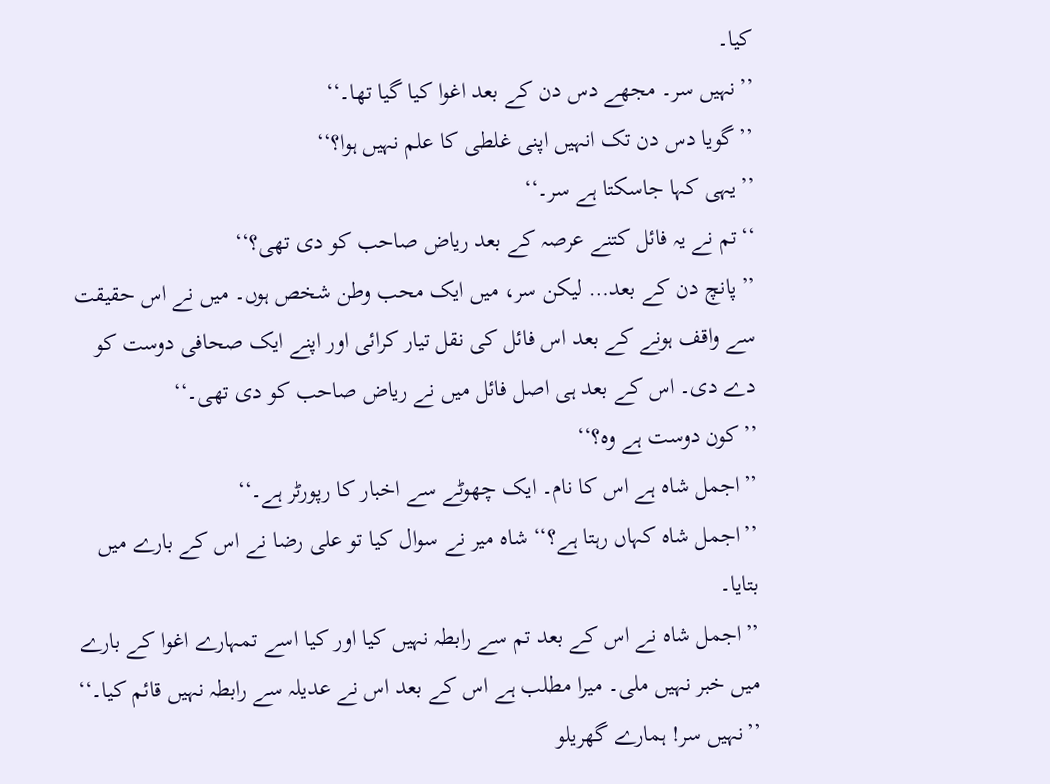کیا۔
’’نہیں سر۔ مجھے دس دن کے بعد اغوا کیا گیا تھا۔‘‘
’’گویا دس دن تک انہیں اپنی غلطی کا علم نہیں ہوا؟‘‘
’’یہی کہا جاسکتا ہے سر۔‘‘
‘‘تم نے یہ فائل کتنے عرصہ کے بعد ریاض صاحب کو دی تھی؟‘‘
’’پانچ دن کے بعد… لیکن سر، میں ایک محب وطن شخص ہوں۔ میں نے اس حقیقت سے واقف ہونے کے بعد اس فائل کی نقل تیار کرائی اور اپنے ایک صحافی دوست کو دے دی۔ اس کے بعد ہی اصل فائل میں نے ریاض صاحب کو دی تھی۔‘‘
’’کون دوست ہے وہ؟‘‘
’’اجمل شاہ ہے اس کا نام۔ ایک چھوٹے سے اخبار کا رپورٹر ہے۔‘‘
’’اجمل شاہ کہاں رہتا ہے؟‘‘ شاہ میر نے سوال کیا تو علی رضا نے اس کے بارے میں بتایا۔
’’اجمل شاہ نے اس کے بعد تم سے رابطہ نہیں کیا اور کیا اسے تمہارے اغوا کے بارے میں خبر نہیں ملی۔ میرا مطلب ہے اس کے بعد اس نے عدیلہ سے رابطہ نہیں قائم کیا۔‘‘
’’نہیں سر! ہمارے گھریلو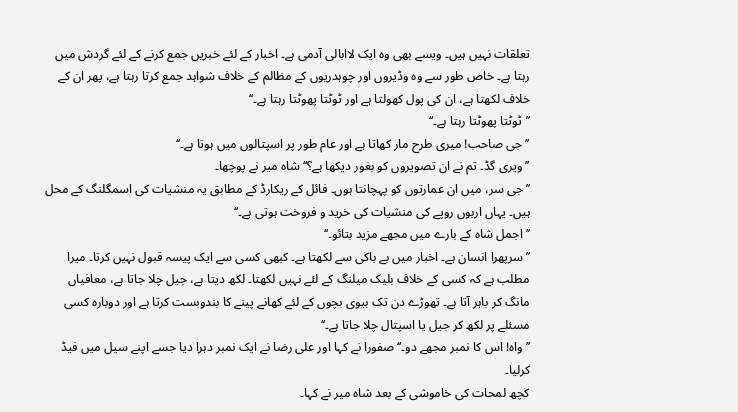تعلقات نہیں ہیں۔ ویسے بھی وہ ایک لاابالی آدمی ہے۔ اخبار کے لئے خبریں جمع کرنے کے لئے گردش میں رہتا ہے۔ خاص طور سے وہ وڈیروں اور چوہدریوں کے مظالم کے خلاف شواہد جمع کرتا رہتا ہے، پھر ان کے خلاف لکھتا ہے، ان کی پول کھولتا ہے اور ٹوٹتا پھوٹتا رہتا ہے۔‘‘
’’ٹوٹتا پھوٹتا رہتا ہے۔‘‘
’’جی صاحب! میری طرح مار کھاتا ہے اور عام طور پر اسپتالوں میں ہوتا ہے۔‘‘
’’ویری گڈ۔ تم نے ان تصویروں کو بغور دیکھا ہے؟‘‘ شاہ میر نے پوچھا۔
’’جی سر، میں ان عمارتوں کو پہچانتا ہوں۔ فائل کے ریکارڈ کے مطابق یہ منشیات کی اسمگلنگ کے محل ہیں۔ یہاں اربوں روپے کی منشیات کی خرید و فروخت ہوتی ہے۔‘‘
’’اجمل شاہ کے بارے میں مجھے مزید بتائو۔‘‘
’’سرپھرا انسان ہے۔ اخبار میں بے باکی سے لکھتا ہے۔ کبھی کسی سے ایک پیسہ قبول نہیں کرتا۔ میرا مطلب ہے کہ کسی کے خلاف بلیک میلنگ کے لئے نہیں لکھتا۔ لکھ دیتا ہے، جیل چلا جاتا ہے، معافیاں مانگ کر باہر آتا ہے۔ تھوڑے دن تک بیوی بچوں کے لئے کھانے پینے کا بندوبست کرتا ہے اور دوبارہ کسی مسئلے پر لکھ کر جیل یا اسپتال چلا جاتا ہے۔‘‘
’’واہ! اس کا نمبر مجھے دو۔‘‘ صفورا نے کہا اور علی رضا نے ایک نمبر دہرا دیا جسے اپنے سیل میں فیڈ کرلیا۔
کچھ لمحات کی خاموشی کے بعد شاہ میر نے کہا۔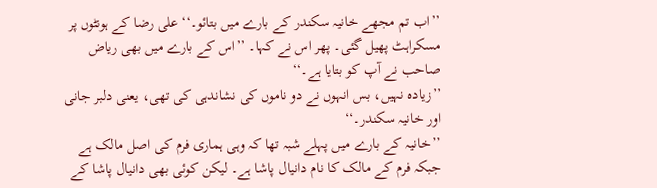’’اب تم مجھے خانیہ سکندر کے بارے میں بتائو۔‘‘ علی رضا کے ہونٹوں پر مسکراہٹ پھیل گئی۔ پھر اس نے کہا۔ ’’اس کے بارے میں بھی ریاض صاحب نے آپ کو بتایا ہے۔‘‘
’’زیادہ نہیں، بس انہوں نے دو ناموں کی نشاندہی کی تھی، یعنی دلبر جانی اور خانیہ سکندر۔‘‘
’’خانیہ کے بارے میں پہلے شبہ تھا کہ وہی ہماری فرم کی اصل مالک ہے جبکہ فرم کے مالک کا نام دانیال پاشا ہے۔ لیکن کوئی بھی دانیال پاشا کے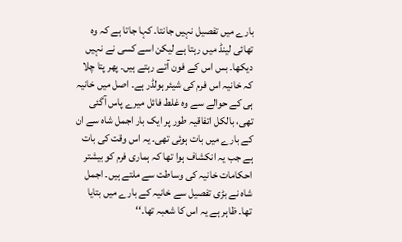بارے میں تفصیل نہیں جانتا۔ کہا جاتا ہے کہ وہ تھائی لینڈ میں رہتا ہے لیکن اسے کسی نے نہیں دیکھا۔ بس اس کے فون آتے رہتے ہیں۔ پھر پتا چلا کہ خانیہ اس فرم کی شیئر ہولڈر ہے۔ اصل میں خانیہ ہی کے حوالے سے وہ غلط فائل میرے پاس آگئی تھی، بالکل اتفاقیہ طور پر ایک بار اجمل شاہ سے ان کے بارے میں بات ہوئی تھی۔ یہ اس وقت کی بات ہے جب یہ انکشاف ہوا تھا کہ ہماری فرم کو بیشتر احکامات خانیہ کی وساطت سے ملتے ہیں۔ اجمل شاہ نے بڑی تفصیل سے خانیہ کے بارے میں بتایا تھا۔ ظاہر ہے یہ اس کا شعبہ تھا۔‘‘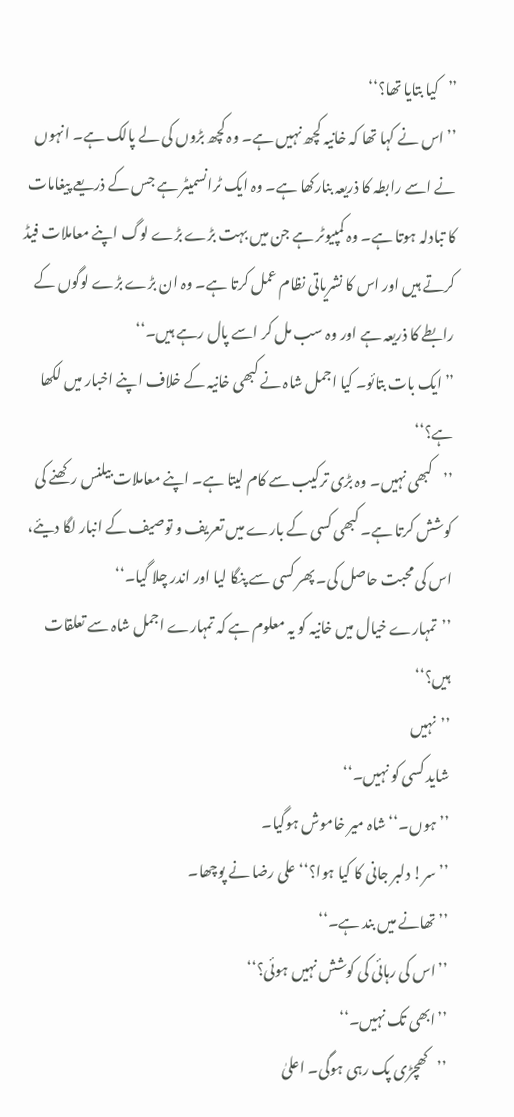’’کیا بتایا تھا؟‘‘
’’اس نے کہا تھا کہ خانیہ کچھ نہیں ہے۔ وہ کچھ بڑوں کی لے پالک ہے۔ انہوں نے اسے رابطہ کا ذریعہ بنارکھا ہے۔ وہ ایک ٹرانسمیٹر ہے جس کے ذریعے پیغامات کا تبادلہ ہوتا ہے۔ وہ کمپیوٹر ہے جن میں بہت بڑے بڑے لوگ اپنے معاملات فیڈ کرتے ہیں اور اس کا نشریاتی نظام عمل کرتا ہے۔ وہ ان بڑے بڑے لوگوں کے رابطے کا ذریعہ ہے اور وہ سب مل کر اسے پال رہے ہیں۔‘‘
’’ایک بات بتائو۔ کیا اجمل شاہ نے کبھی خانیہ کے خلاف اپنے اخبار میں لکھا ہے؟‘‘
’’کبھی نہیں۔ وہ بڑی ترکیب سے کام لیتا ہے۔ اپنے معاملات بیلنس رکھنے کی کوشش کرتا ہے۔ کبھی کسی کے بارے میں تعریف و توصیف کے انبار لگا دیئے، اس کی محبت حاصل کی۔ پھر کسی سے پنگا لیا اور اندر چلا گیا۔‘‘
’’تمہارے خیال میں خانیہ کو یہ معلوم ہے کہ تمہارے اجمل شاہ سے تعلقات ہیں؟‘‘
’’نہیں
شاید کسی کو نہیں۔‘‘
’’ہوں۔‘‘ شاہ میر خاموش ہوگیا۔
’’سر! دلبر جانی کا کیا ہوا؟‘‘ علی رضا نے پوچھا۔
’’تھانے میں بند ہے۔‘‘
’’اس کی رہائی کی کوشش نہیں ہوئی؟‘‘
’’ابھی تک نہیں۔‘‘
’’کھچڑی پک رہی ہوگی۔ اعلیٰ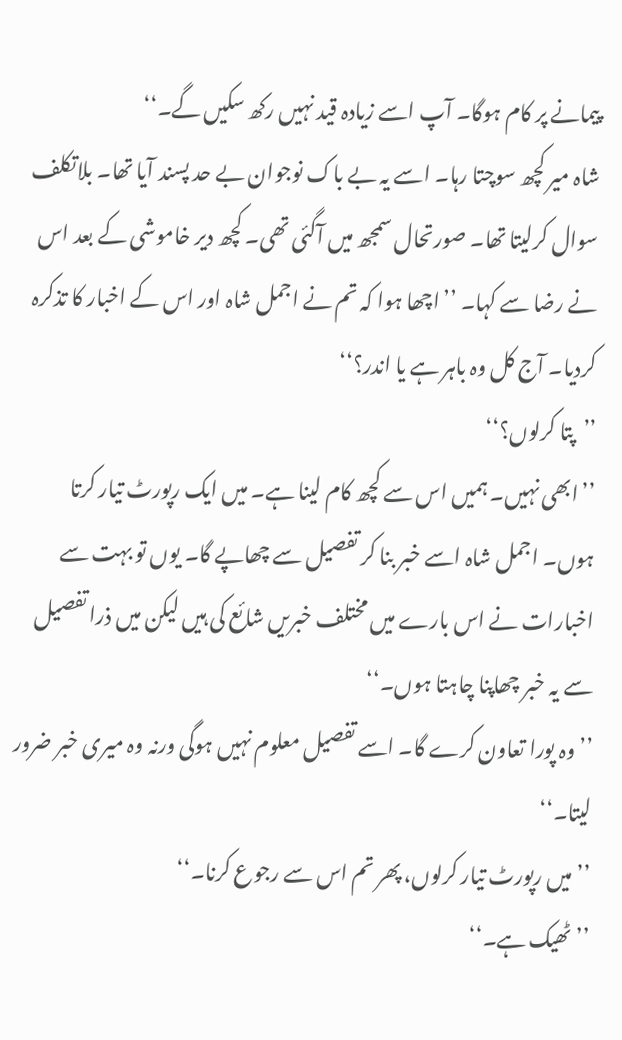پیمانے پر کام ہوگا۔ آپ اسے زیادہ قید نہیں رکھ سکیں گے۔‘‘
شاہ میر کچھ سوچتا رہا۔ اسے یہ بے باک نوجوان بے حد پسند آیا تھا۔ بلاتکلف سوال کرلیتا تھا۔ صورتحال سمجھ میں آگئی تھی۔ کچھ دیر خاموشی کے بعد اس نے رضا سے کہا۔ ’’اچھا ہوا کہ تم نے اجمل شاہ اور اس کے اخبار کا تذکرہ کردیا۔ آج کل وہ باہر ہے یا اندر؟‘‘
’’پتا کرلوں؟‘‘
’’ابھی نہیں۔ ہمیں اس سے کچھ کام لینا ہے۔ میں ایک رپورٹ تیار کرتا ہوں۔ اجمل شاہ اسے خبر بنا کر تفصیل سے چھاپے گا۔ یوں تو بہت سے اخبارات نے اس بارے میں مختلف خبریں شائع کی ہیں لیکن میں ذرا تفصیل سے یہ خبر چھاپنا چاہتا ہوں۔‘‘
’’وہ پورا تعاون کرے گا۔ اسے تفصیل معلوم نہیں ہوگی ورنہ وہ میری خبر ضرور لیتا۔‘‘
’’میں رپورٹ تیار کرلوں، پھر تم اس سے رجوع کرنا۔‘‘
’’ٹھیک ہے۔‘‘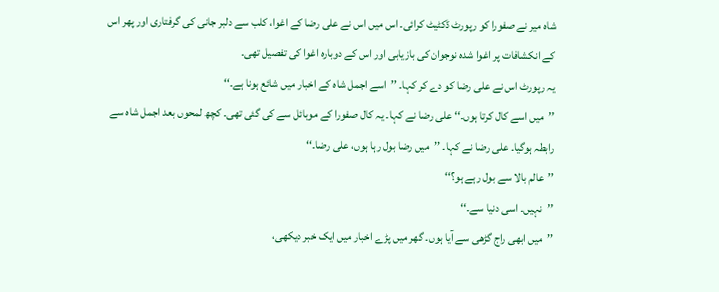شاہ میر نے صفورا کو رپورٹ ڈکٹیٹ کرائی۔ اس میں اس نے علی رضا کے اغوا، کلب سے دلبر جانی کی گرفتاری اور پھر اس کے انکشافات پر اغوا شدہ نوجوان کی بازیابی اور اس کے دوبارہ اغوا کی تفصیل تھی۔
یہ رپورٹ اس نے علی رضا کو دے کر کہا۔ ’’اسے اجمل شاہ کے اخبار میں شائع ہونا ہے۔‘‘
’’میں اسے کال کرتا ہوں۔‘‘ علی رضا نے کہا۔ یہ کال صفورا کے موبائل سے کی گئی تھی۔ کچھ لمحوں بعد اجمل شاہ سے رابطہ ہوگیا۔ علی رضا نے کہا۔ ’’میں رضا بول رہا ہوں، علی رضا۔‘‘
’’عالم بالا سے بول رہے ہو؟‘‘
’’نہیں۔ اسی دنیا سے۔‘‘
’’میں ابھی راج گڑھی سے آیا ہوں۔ گھر میں پڑے اخبار میں ایک خبر دیکھی،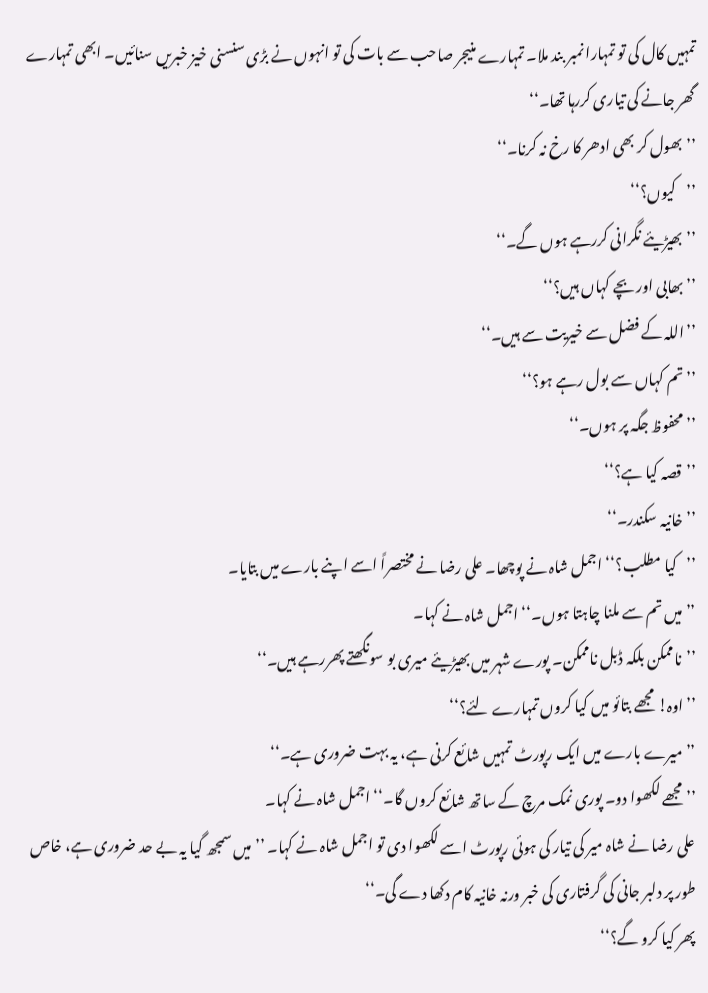تمہیں کال کی تو تمہارا نمبر بند ملا۔ تمہارے منیجر صاحب سے بات کی تو انہوں نے بڑی سنسنی خیز خبریں سنائیں۔ ابھی تمہارے گھر جانے کی تیاری کررہا تھا۔‘‘
’’بھول کر بھی ادھر کا رخ نہ کرنا۔‘‘
’’کیوں؟‘‘
’’بھیڑیئے نگرانی کررہے ہوں گے۔‘‘
’’بھابی اور بچے کہاں ہیں؟‘‘
’’اللہ کے فضل سے خیریت سے ہیں۔‘‘
’’تم کہاں سے بول رہے ہو؟‘‘
’’محفوظ جگہ پر ہوں۔‘‘
’’قصہ کیا ہے؟‘‘
’’خانیہ سکندر۔‘‘
’’کیا مطلب؟‘‘ اجمل شاہ نے پوچھا۔ علی رضا نے مختصراً اسے اپنے بارے میں بتایا۔
’’میں تم سے ملنا چاہتا ہوں۔‘‘ اجمل شاہ نے کہا۔
’’ناممکن بلکہ ڈبل ناممکن۔ پورے شہر میں بھیڑیئے میری بو سونگھتے پھررہے ہیں۔‘‘
’’اوہ! مجھے بتائو میں کیا کروں تمہارے لئے؟‘‘
’’میرے بارے میں ایک رپورٹ تمہیں شائع کرنی ہے، یہ بہت ضروری ہے۔‘‘
’’مجھے لکھوا دو۔ پوری نمک مرچ کے ساتھ شائع کروں گا۔‘‘ اجمل شاہ نے کہا۔
علی رضا نے شاہ میر کی تیار کی ہوئی رپورٹ اسے لکھوا دی تو اجمل شاہ نے کہا۔ ’’میں سمجھ گیا یہ بے حد ضروری ہے، خاص طور پر دلبر جانی کی گرفتاری کی خبر ورنہ خانیہ کام دکھا دے گی۔‘‘
پھر کیا کرو گے؟‘‘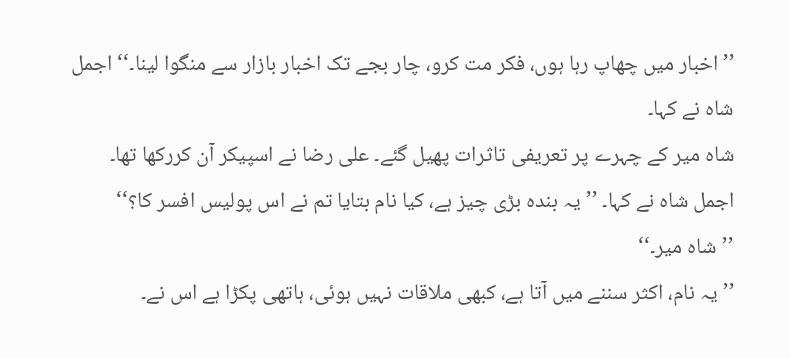’’اخبار میں چھاپ رہا ہوں، فکر مت کرو، چار بجے تک اخبار بازار سے منگوا لینا۔‘‘ اجمل شاہ نے کہا۔
شاہ میر کے چہرے پر تعریفی تاثرات پھیل گئے۔ علی رضا نے اسپیکر آن کررکھا تھا۔ اجمل شاہ نے کہا۔ ’’یہ بندہ بڑی چیز ہے، کیا نام بتایا تم نے اس پولیس افسر کا؟‘‘
’’شاہ میر۔‘‘
’’یہ نام، اکثر سننے میں آتا ہے، کبھی ملاقات نہیں ہوئی، ہاتھی پکڑا ہے اس نے۔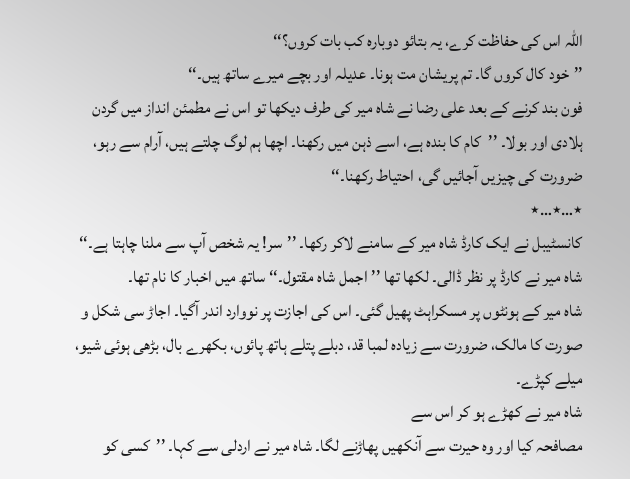اللہ اس کی حفاظت کرے، یہ بتائو دوبارہ کب بات کروں؟‘‘
’’خود کال کروں گا۔ تم پریشان مت ہونا۔ عدیلہ اور بچے میرے ساتھ ہیں۔‘‘
فون بند کرنے کے بعد علی رضا نے شاہ میر کی طرف دیکھا تو اس نے مطمئن انداز میں گردن ہلادی اور بولا۔ ’’کام کا بندہ ہے، اسے ذہن میں رکھنا۔ اچھا ہم لوگ چلتے ہیں، آرام سے رہو، ضرورت کی چیزیں آجائیں گی، احتیاط رکھنا۔‘‘
٭…٭…٭
کانسٹیبل نے ایک کارڈ شاہ میر کے سامنے لاکر رکھا۔ ’’سر! یہ شخص آپ سے ملنا چاہتا ہے۔‘‘
شاہ میر نے کارڈ پر نظر ڈالی۔ لکھا تھا ’’اجمل شاہ مقتول۔‘‘ ساتھ میں اخبار کا نام تھا۔
شاہ میر کے ہونٹوں پر مسکراہٹ پھیل گئی۔ اس کی اجازت پر نووارد اندر آگیا۔ اجاڑ سی شکل و صورت کا مالک، ضرورت سے زیادہ لمبا قد، دبلے پتلے ہاتھ پائوں، بکھرے بال، بڑھی ہوئی شیو، میلے کپڑے۔
شاہ میر نے کھڑے ہو کر اس سے
مصافحہ کیا اور وہ حیرت سے آنکھیں پھاڑنے لگا۔ شاہ میر نے اردلی سے کہا۔ ’’کسی کو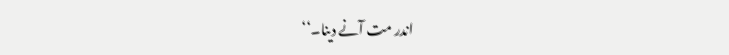اندر مت آنے دینا۔‘‘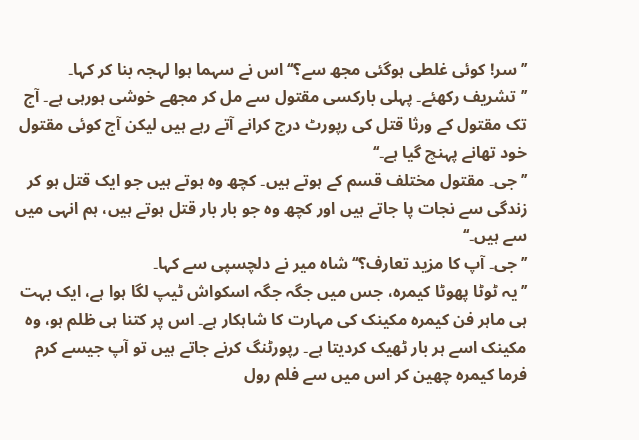’’سر! کوئی غلطی ہوگئی مجھ سے؟‘‘ اس نے سہما ہوا لہجہ بنا کر کہا۔ ’’تشریف رکھئے۔ پہلی بارکسی مقتول سے مل کر مجھے خوشی ہورہی ہے۔ آج تک مقتول کے ورثا قتل کی رپورٹ درج کرانے آتے رہے ہیں لیکن آج کوئی مقتول خود تھانے پہنچ گیا ہے۔‘‘
’’جی۔ مقتول مختلف قسم کے ہوتے ہیں۔ کچھ وہ ہوتے ہیں جو ایک قتل ہو کر زندگی سے نجات پا جاتے ہیں اور کچھ وہ جو بار بار قتل ہوتے ہیں، ہم انہی میں سے ہیں۔‘‘
’’جی۔ آپ کا مزید تعارف؟‘‘ شاہ میر نے دلچسپی سے کہا۔
’’یہ ٹوٹا پھوٹا کیمرہ، جس میں جگہ جگہ اسکواش ٹیپ لگا ہوا ہے، ایک بہت ہی ماہر فن کیمرہ مکینک کی مہارت کا شاہکار ہے۔ اس پر کتنا ہی ظلم ہو، وہ مکینک اسے ہر بار ٹھیک کردیتا ہے۔ رپورٹنگ کرنے جاتے ہیں تو آپ جیسے کرم فرما کیمرہ چھین کر اس میں سے فلم رول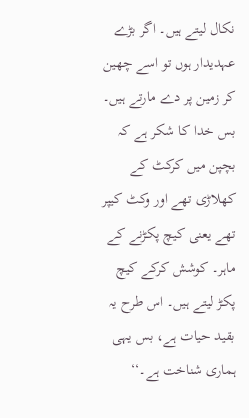نکال لیتے ہیں۔ اگر بڑے عہدیدار ہوں تو اسے چھین کر زمین پر دے مارتے ہیں۔ بس خدا کا شکر ہے کہ بچپن میں کرکٹ کے کھلاڑی تھے اور وکٹ کیپر تھے یعنی کیچ پکڑنے کے ماہر۔ کوشش کرکے کیچ پکڑ لیتے ہیں۔ اس طرح یہ بقید حیات ہے، بس یہی ہماری شناخت ہے۔‘‘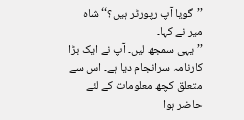’’گویا آپ رپورٹر ہیں؟‘‘ شاہ میر نے کہا۔
’’یہی سمجھ لیں۔ آپ نے ایک بڑا کارنامہ سرانجام دیا ہے۔ اس سے متعلق کچھ معلومات کے لئے حاضر ہوا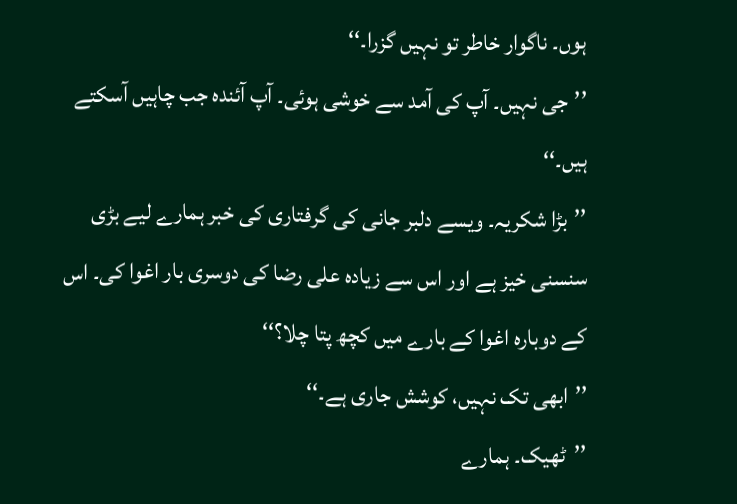ہوں۔ ناگوار خاطر تو نہیں گزرا۔‘‘
’’جی نہیں۔ آپ کی آمد سے خوشی ہوئی۔ آپ آئندہ جب چاہیں آسکتے ہیں۔‘‘
’’بڑا شکریہ۔ ویسے دلبر جانی کی گرفتاری کی خبر ہمارے لیے بڑی سنسنی خیز ہے اور اس سے زیادہ علی رضا کی دوسری بار اغوا کی۔ اس کے دوبارہ اغوا کے بارے میں کچھ پتا چلا؟‘‘
’’ابھی تک نہیں، کوشش جاری ہے۔‘‘
’’ٹھیک۔ ہمارے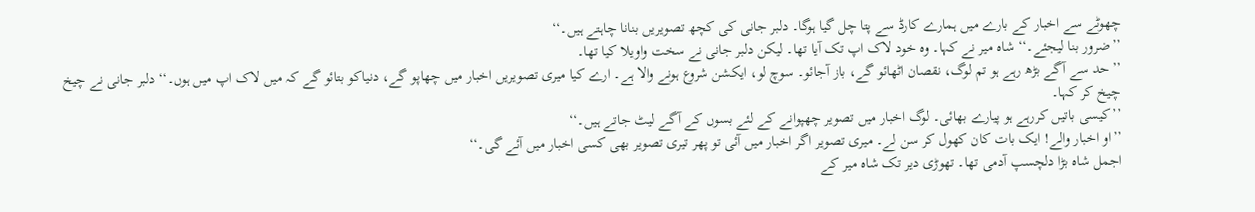چھوٹے سے اخبار کے بارے میں ہمارے کارڈ سے پتا چل گیا ہوگا۔ دلبر جانی کی کچھ تصویریں بنانا چاہتے ہیں۔‘‘
’’ضرور بنا لیجئے۔‘‘ شاہ میر نے کہا۔ وہ خود لاک اپ تک آیا تھا۔ لیکن دلبر جانی نے سخت واویلا کیا تھا۔
’’حد سے آگے بڑھ رہے ہو تم لوگ، نقصان اٹھائو گے، باز آجائو۔ سوچ لو، ایکشن شروع ہونے والا ہے۔ ارے کیا میری تصویریں اخبار میں چھاپو گے، دنیاکو بتائو گے کہ میں لاک اپ میں ہوں۔‘‘ دلبر جانی نے چیخ چیخ کر کہا۔
’’کیسی باتیں کررہے ہو پیارے بھائی۔ لوگ اخبار میں تصویر چھپوانے کے لئے بسوں کے آگے لیٹ جاتے ہیں۔‘‘
’’او اخبار والے! ایک بات کان کھول کر سن لے۔ میری تصویر اگر اخبار میں آئی تو پھر تیری تصویر بھی کسی اخبار میں آئے گی۔‘‘
اجمل شاہ بڑا دلچسپ آدمی تھا۔ تھوڑی دیر تک شاہ میر کے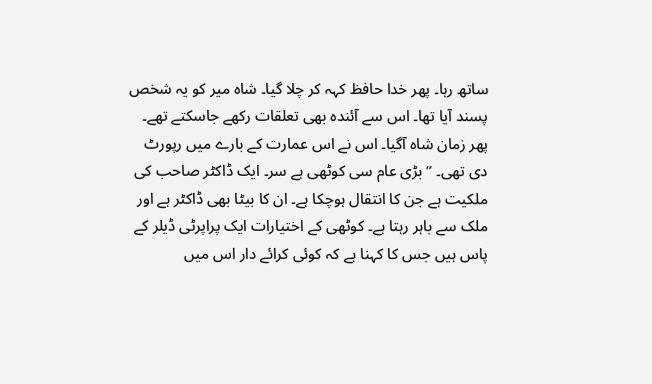ساتھ رہا۔ پھر خدا حافظ کہہ کر چلا گیا۔ شاہ میر کو یہ شخص پسند آیا تھا۔ اس سے آئندہ بھی تعلقات رکھے جاسکتے تھے۔
پھر زمان شاہ آگیا۔ اس نے اس عمارت کے بارے میں رپورٹ دی تھی۔ ’’بڑی عام سی کوٹھی ہے سر۔ ایک ڈاکٹر صاحب کی ملکیت ہے جن کا انتقال ہوچکا ہے۔ ان کا بیٹا بھی ڈاکٹر ہے اور ملک سے باہر رہتا ہے۔ کوٹھی کے اختیارات ایک پراپرٹی ڈیلر کے پاس ہیں جس کا کہنا ہے کہ کوئی کرائے دار اس میں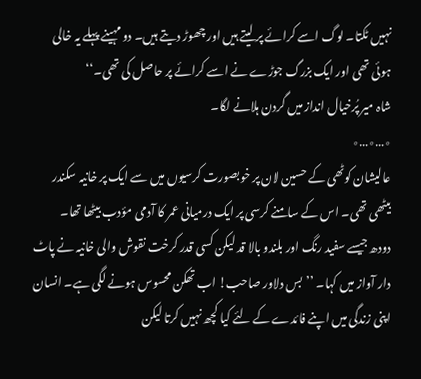نہیں ٹکتا۔ لوگ اسے کرائے پر لیتے ہیں اور چھوڑ دیتے ہیں۔ دو مہینے پہلے یہ خالی ہوئی تھی اور ایک بزرگ جوڑے نے اسے کرائے پر حاصل کی تھی۔‘‘
شاہ میر پُرخیال انداز میں گردن ہلانے لگا۔
٭…٭…٭
عالیشان کوٹھی کے حسین لان پر خوبصورت کرسیوں میں سے ایک پر خانیہ سکندر بیٹھی تھی۔ اس کے سامنے کرسی پر ایک درمیانی عمر کا آدمی مؤدب بیٹھا تھا۔
دودھ جیسے سفید رنگ اور بلندو بالا قد لیکن کسی قدر کرخت نقوش والی خانیہ نے پاٹ دار آواز میں کہا۔ ’’بس دلاور صاحب! اب تھکن محسوس ہونے لگی ہے۔ انسان اپنی زندگی میں اپنے فائدے کے لئے کیا کچھ نہیں کرتا لیکن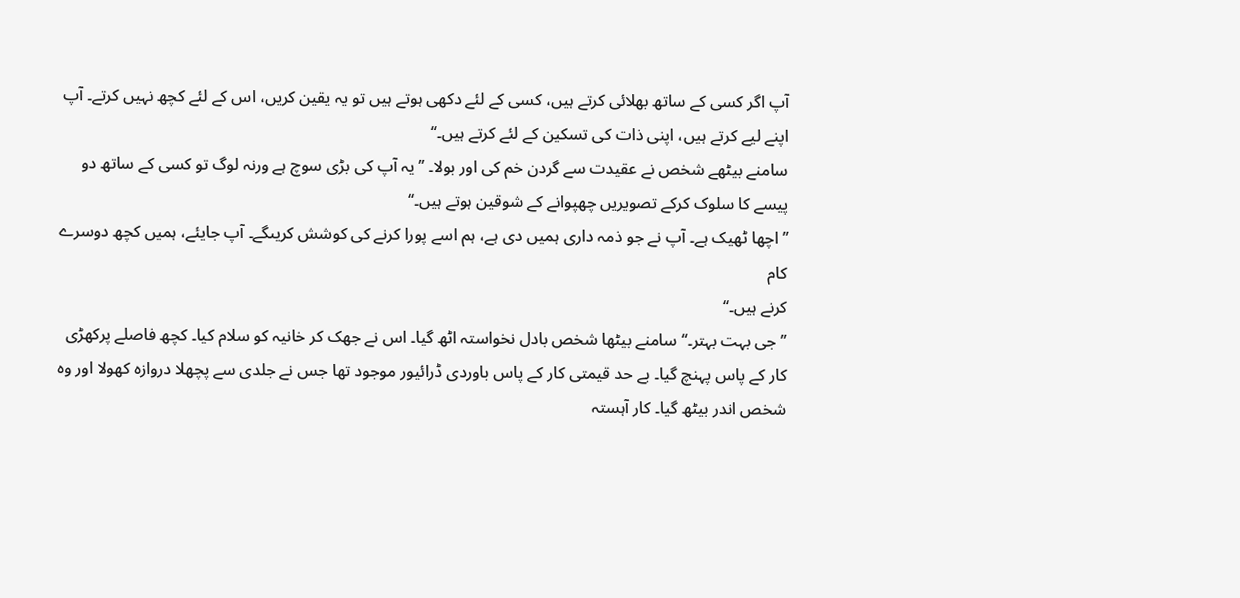آپ اگر کسی کے ساتھ بھلائی کرتے ہیں، کسی کے لئے دکھی ہوتے ہیں تو یہ یقین کریں، اس کے لئے کچھ نہیں کرتے۔ آپ اپنے لیے کرتے ہیں، اپنی ذات کی تسکین کے لئے کرتے ہیں۔‘‘
سامنے بیٹھے شخص نے عقیدت سے گردن خم کی اور بولا۔ ’’یہ آپ کی بڑی سوچ ہے ورنہ لوگ تو کسی کے ساتھ دو پیسے کا سلوک کرکے تصویریں چھپوانے کے شوقین ہوتے ہیں۔‘‘
’’اچھا ٹھیک ہے۔ آپ نے جو ذمہ داری ہمیں دی ہے، ہم اسے پورا کرنے کی کوشش کریںگے۔ آپ جایئے، ہمیں کچھ دوسرے کام
کرنے ہیں۔‘‘
’’جی بہت بہتر۔‘‘ سامنے بیٹھا شخص بادل نخواستہ اٹھ گیا۔ اس نے جھک کر خانیہ کو سلام کیا۔ کچھ فاصلے پرکھڑی کار کے پاس پہنچ گیا۔ بے حد قیمتی کار کے پاس باوردی ڈرائیور موجود تھا جس نے جلدی سے پچھلا دروازہ کھولا اور وہ شخص اندر بیٹھ گیا۔ کار آہستہ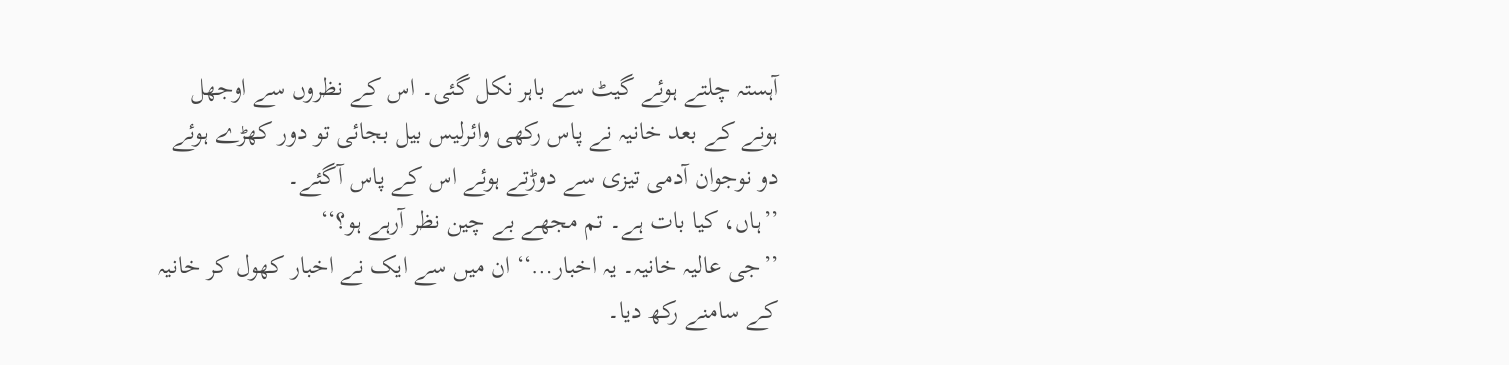آہستہ چلتے ہوئے گیٹ سے باہر نکل گئی۔ اس کے نظروں سے اوجھل ہونے کے بعد خانیہ نے پاس رکھی وائرلیس بیل بجائی تو دور کھڑے ہوئے دو نوجوان آدمی تیزی سے دوڑتے ہوئے اس کے پاس آگئے۔
’’ہاں، کیا بات ہے۔ تم مجھے بے چین نظر آرہے ہو؟‘‘
’’جی عالیہ خانیہ۔ یہ اخبار…‘‘ ان میں سے ایک نے اخبار کھول کر خانیہ کے سامنے رکھ دیا۔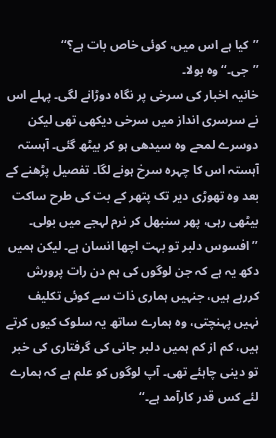’’کیا ہے اس میں، کوئی خاص بات ہے؟‘‘
’’جی۔‘‘ وہ بولا۔
خانیہ اخبار کی سرخی پر نگاہ دوڑانے لگی۔ پہلے اس نے سرسری انداز میں سرخی دیکھی تھی لیکن دوسرے لمحے وہ سیدھی ہو کر بیٹھ گئی۔ آہستہ آہستہ اس کا چہرہ سرخ ہونے لگا۔ تفصیل پڑھنے کے بعد وہ تھوڑی دیر تک پتھر کے بت کی طرح ساکت بیٹھی رہی، پھر سنبھل کر نرم لہجے میں بولی۔ ’’افسوس دلبر تو بہت اچھا انسان ہے۔ لیکن ہمیں دکھ یہ ہے کہ جن لوگوں کی ہم دن رات پرورش کررہے ہیں، جنہیں ہماری ذات سے کوئی تکلیف نہیں پہنچتی، وہ ہمارے ساتھ یہ سلوک کیوں کرتے ہیں، کم از کم ہمیں دلبر جانی کی گرفتاری کی خبر تو دینی چاہئے تھی۔ آپ لوگوں کو علم ہے کہ ہمارے لئے کس قدر کارآمد ہے۔‘‘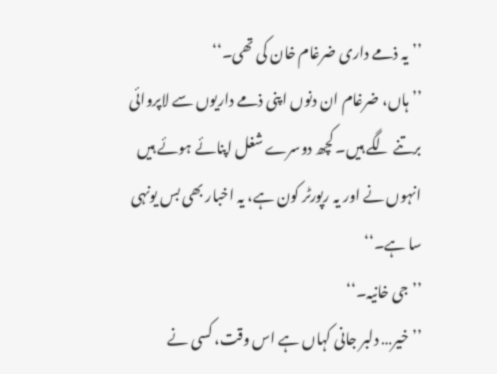’’یہ ذمے داری ضرغام خان کی تھی۔‘‘
’’ہاں، ضرغام ان دنوں اپنی ذمے داریوں سے لاپروائی برتنے لگے ہیں۔ کچھ دوسرے شغل اپنائے ہوئے ہیں انہوں نے اور یہ رپورٹر کون ہے، یہ اخبار بھی بس یونہی سا ہے۔‘‘
’’جی خانیہ۔‘‘
’’خیر… دلبر جانی کہاں ہے اس وقت، کسی نے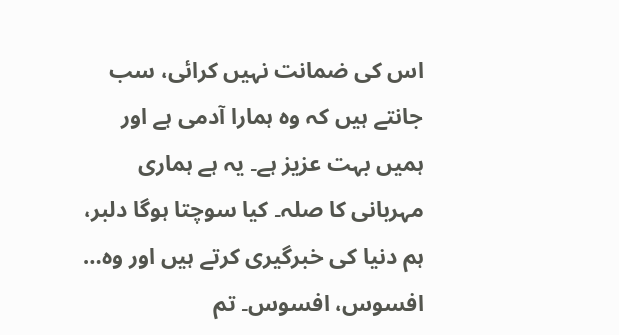اس کی ضمانت نہیں کرائی، سب جانتے ہیں کہ وہ ہمارا آدمی ہے اور ہمیں بہت عزیز ہے۔ یہ ہے ہماری مہربانی کا صلہ۔ کیا سوچتا ہوگا دلبر، ہم دنیا کی خبرگیری کرتے ہیں اور وہ… افسوس، افسوس۔ تم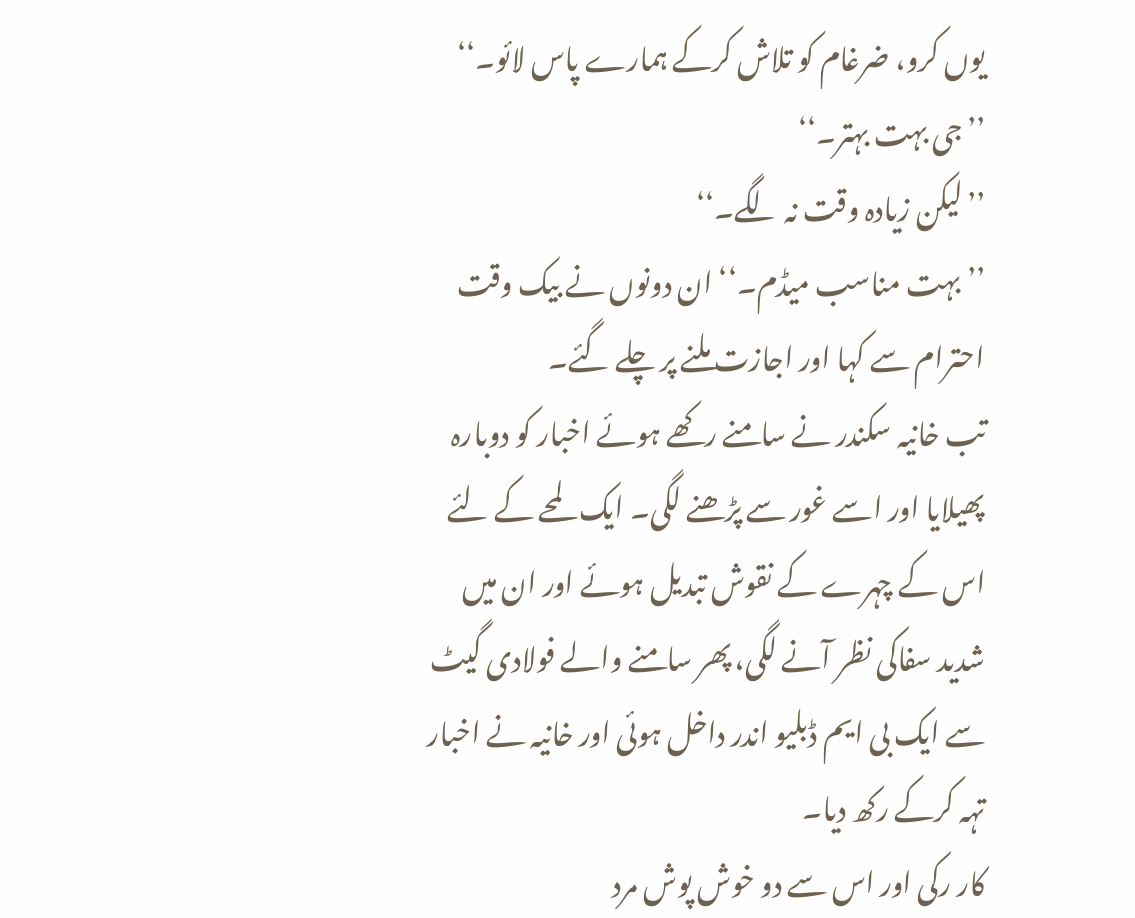یوں کرو، ضرغام کو تلاش کرکے ہمارے پاس لائو۔‘‘
’’جی بہت بہتر۔‘‘
’’لیکن زیادہ وقت نہ لگے۔‘‘
’’بہت مناسب میڈم۔‘‘ ان دونوں نے بیک وقت احترام سے کہا اور اجازت ملنے پر چلے گئے۔
تب خانیہ سکندر نے سامنے رکھے ہوئے اخبار کو دوبارہ پھیلایا اور اسے غور سے پڑھنے لگی۔ ایک لمحے کے لئے اس کے چہرے کے نقوش تبدیل ہوئے اور ان میں شدید سفاکی نظر آنے لگی، پھر سامنے والے فولادی گیٹ سے ایک بی ایم ڈبلیو اندر داخل ہوئی اور خانیہ نے اخبار تہہ کرکے رکھ دیا۔
کار رکی اور اس سے دو خوش پوش مرد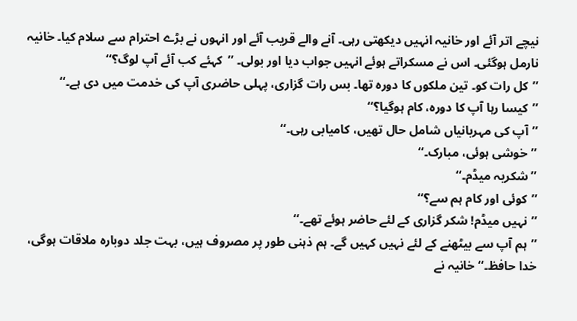نیچے اتر آئے اور خانیہ انہیں دیکھتی رہی۔ آنے والے قریب آئے اور انہوں نے بڑے احترام سے سلام کیا۔ خانیہ نارمل ہوگئی۔ اس نے مسکراتے ہوئے انہیں جواب دیا اور بولی۔ ’’کہئے کب آئے آپ لوگ؟‘‘
’’کل رات کو۔ تین ملکوں کا دورہ تھا۔ بس رات گزاری، پہلی حاضری آپ کی خدمت میں دی ہے۔‘‘
’’کیسا رہا آپ کا دورہ، کام ہوگیا؟‘‘
’’آپ کی مہربانیاں شامل حال تھیں، کامیابی رہی۔‘‘
’’خوشی ہوئی، مبارک۔‘‘
’’شکریہ میڈم۔‘‘
’’کوئی اور کام ہم سے؟‘‘
’’نہیں میڈم! شکر گزاری کے لئے حاضر ہوئے تھے۔‘‘
’’ہم آپ سے بیٹھنے کے لئے نہیں کہیں گے۔ ہم ذہنی طور پر مصروف ہیں، بہت جلد دوبارہ ملاقات ہوگی، خدا حافظ۔‘‘ خانیہ نے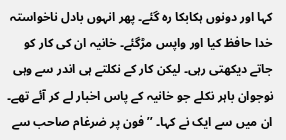کہا اور دونوں ہکابکا رہ گئے۔ پھر انہوں بادل ناخواستہ خدا حافظ کیا اور واپس مڑگئے۔ خانیہ ان کی کار کو جاتے دیکھتی رہی۔ لیکن کار کے نکلتے ہی اندر سے وہی نوجوان باہر نکلے جو خانیہ کے پاس اخبار لے کر آئے تھے۔ ان میں سے ایک نے کہا۔ ’’فون پر ضرغام صاحب سے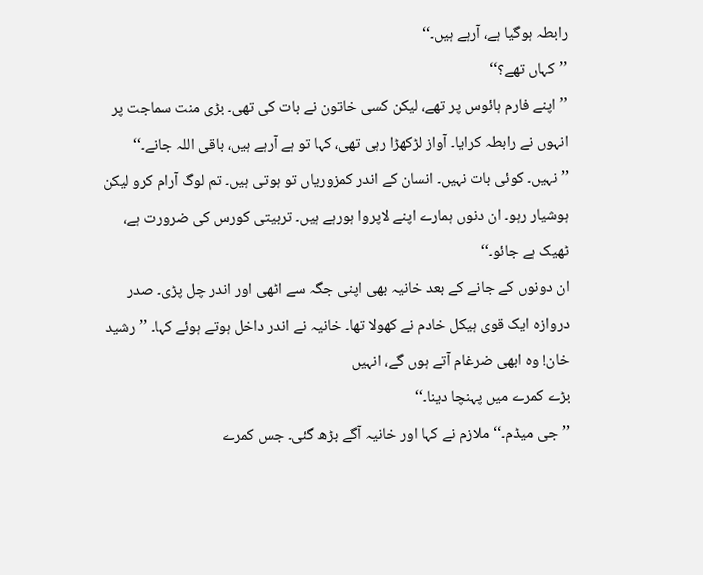رابطہ ہوگیا ہے، آرہے ہیں۔‘‘
’’کہاں تھے؟‘‘
’’اپنے فارم ہائوس پر تھے، لیکن کسی خاتون نے بات کی تھی۔ بڑی منت سماجت پر انہوں نے رابطہ کرایا۔ آواز لڑکھڑا رہی تھی، کہا تو ہے آرہے ہیں، باقی اللہ جانے۔‘‘
’’نہیں۔ کوئی بات نہیں۔ انسان کے اندر کمزوریاں تو ہوتی ہیں۔ تم لوگ آرام کرو لیکن ہوشیار رہو۔ ان دنوں ہمارے اپنے لاپروا ہورہے ہیں۔ تربیتی کورس کی ضرورت ہے، ٹھیک ہے جائو۔‘‘
ان دونوں کے جانے کے بعد خانیہ بھی اپنی جگہ سے اٹھی اور اندر چل پڑی۔ صدر دروازہ ایک قوی ہیکل خادم نے کھولا تھا۔ خانیہ نے اندر داخل ہوتے ہوئے کہا۔ ’’رشید خان! وہ ابھی ضرغام آتے ہوں گے، انہیں
بڑے کمرے میں پہنچا دینا۔‘‘
’’جی میڈم۔‘‘ ملازم نے کہا اور خانیہ آگے بڑھ گئی۔ جس کمرے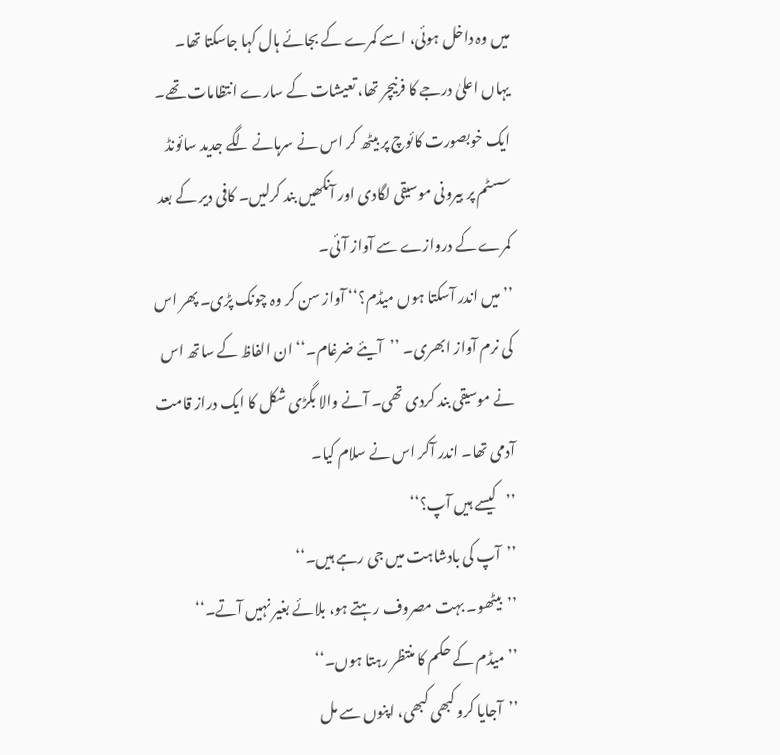میں وہ داخل ہوئی، اسے کمرے کے بجائے ہال کہا جاسکتا تھا۔ یہاں اعلیٰ درجے کا فرنیچر تھا، تعیشات کے سارے انتظامات تھے۔ ایک خوبصورت کائوچ پر بیٹھ کر اس نے سرہانے لگے جدید سائونڈ سسٹم پر بیرونی موسیقی لگادی اور آنکھیں بند کرلیں۔ کافی دیر کے بعد کمرے کے دروازے سے آواز آئی۔
’’میں اندر آسکتا ہوں میڈم؟‘‘ آواز سن کر وہ چونک پڑی۔ پھر اس کی نرم آواز ابھری۔ ’’آیئے ضرغام۔‘‘ ان الفاظ کے ساتھ اس نے موسیقی بند کردی تھی۔ آنے والا بگڑی شکل کا ایک دراز قامت آدمی تھا۔ اندر آکر اس نے سلام کیا۔
’’کیسے ہیں آپ؟‘‘
’’آپ کی بادشاہت میں جی رہے ہیں۔‘‘
’’بیٹھو۔ بہت مصروف رہتے ہو، بلائے بغیر نہیں آتے۔‘‘
’’میڈم کے حکم کا منتظر رہتا ہوں۔‘‘
’’آجایا کرو کبھی کبھی، اپنوں سے مل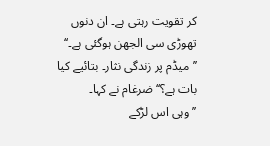کر تقویت رہتی ہے۔ ان دنوں تھوڑی سی الجھن ہوگئی ہے۔‘‘
’’میڈم پر زندگی نثار۔ بتائیے کیا بات ہے؟‘‘ ضرغام نے کہا۔
’’وہی اس لڑکے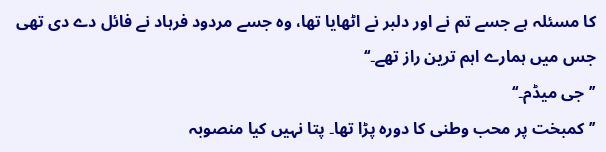کا مسئلہ ہے جسے تم نے اور دلبر نے اٹھایا تھا، وہ جسے مردود فرہاد نے فائل دے دی تھی جس میں ہمارے اہم ترین راز تھے۔‘‘
’’جی میڈم۔‘‘
’’کمبخت پر محب وطنی کا دورہ پڑا تھا۔ پتا نہیں کیا منصوبہ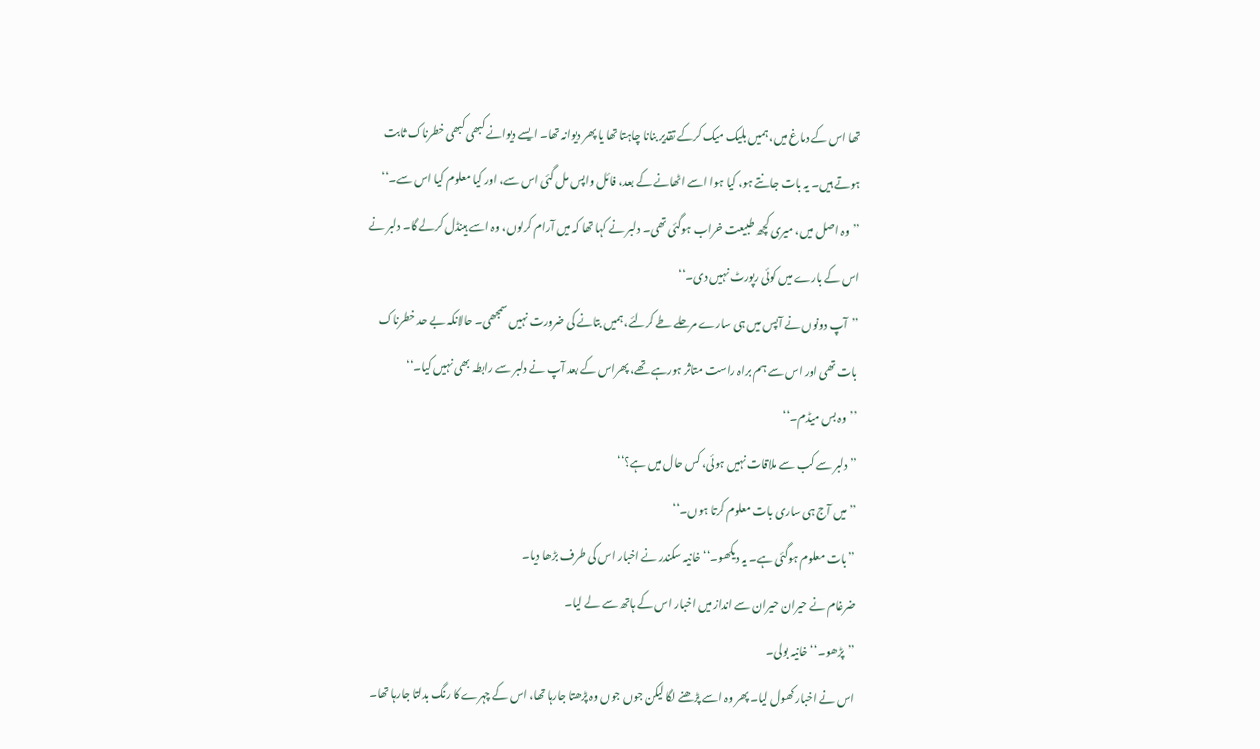تھا اس کے دماغ میں، ہمیں بلیک میک کرکے تقدیر بنانا چاہتا تھا یا پھر دیوانہ تھا۔ ایسے دیوانے کبھی کبھی خطرناک ثابت ہوتے ہیں۔ یہ بات جانتے ہو، کیا ہوا اسے اٹھانے کے بعد، فائل واپس مل گئی اس سے، اور کیا معلوم کیا اس سے۔‘‘
’’وہ اصل میں، میری کچھ طبیعت خراب ہوگئی تھی۔ دلبر نے کہا تھا کہ میں آرام کرلوں، وہ اسے ہینڈل کرلے گا۔ دلبر نے اس کے بارے میں کوئی رپورٹ نہیں دی۔‘‘
’’آپ دونوں نے آپس میں ہی سارے مرحلے طے کرلئے، ہمیں بتانے کی ضرورت نہیں سمجھی۔ حالانکہ بے حد خطرناک بات تھی اور اس سے ہم براہ راست متاثر ہورہے تھے، پھراس کے بعد آپ نے دلبر سے رابطہ بھی نہیں کیا۔‘‘
’’وہ بس میڈم۔‘‘
’’دلبر سے کب سے ملاقات نہیں ہوئی، کس حال میں ہے؟‘‘
’’میں آج ہی ساری بات معلوم کرتا ہوں۔‘‘
’’بات معلوم ہوگئی ہے۔ یہ دیکھو۔‘‘ خانیہ سکندر نے اخبار اس کی طرف بڑھا دیا۔
ضرغام نے حیران حیران سے انداز میں اخبار اس کے ہاتھ سے لے لیا۔
’’پڑھو۔‘‘ خانیہ بولی۔
اس نے اخبار کھول لیا۔ پھر وہ اسے پڑھنے لگا لیکن جوں جوں وہ پڑھتا جارہا تھا، اس کے چہرے کا رنگ بدلتا جارہا تھا۔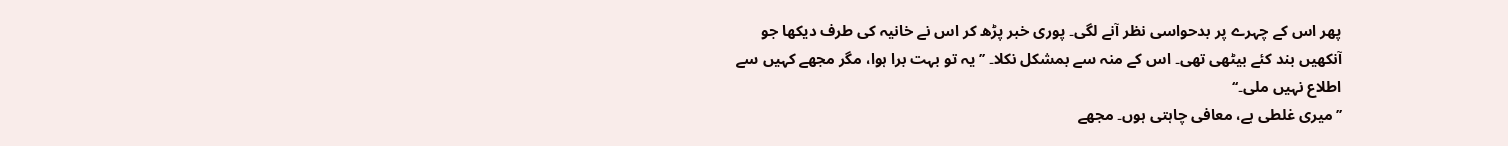پھر اس کے چہرے پر بدحواسی نظر آنے لگی۔ پوری خبر پڑھ کر اس نے خانیہ کی طرف دیکھا جو آنکھیں بند کئے بیٹھی تھی۔ اس کے منہ سے بمشکل نکلا۔ ’’یہ تو بہت برا ہوا، مگر مجھے کہیں سے اطلاع نہیں ملی۔‘‘
’’میری غلطی ہے، معافی چاہتی ہوں۔ مجھے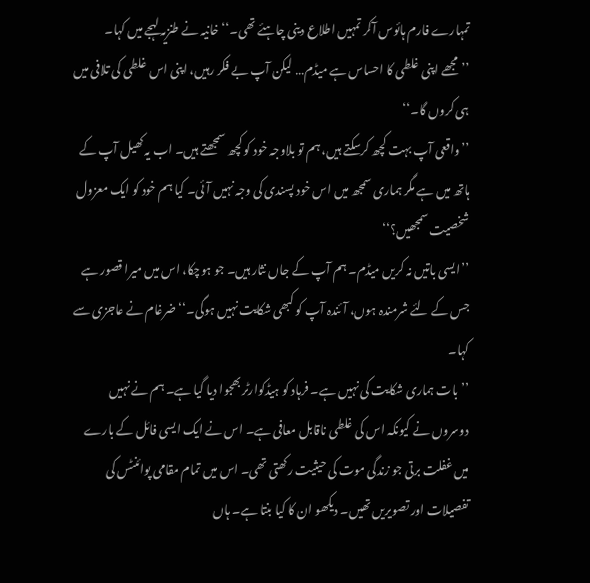تمہارے فارم ہائوس آکر تمہیں اطلاع دینی چاہئے تھی۔‘‘ خانیہ نے طنزیہ لہجے میں کہا۔
’’مجھے اپنی غلطی کا احساس ہے میڈم… لیکن آپ بے فکر رہیں، اپنی اس غلطی کی تلافی میں ہی کروں گا۔‘‘
’’واقعی آپ بہت کچھ کرسکتے ہیں، ہم تو بلاوجہ خود کو کچھ سمجھتے ہیں۔ اب یہ کھیل آپ کے ہاتھ میں ہے مگر ہماری سمجھ میں اس خود پسندی کی وجہ نہیں آئی۔ کیا ہم خود کو ایک معزول شخصیت سمجھیں؟‘‘
’’ایسی باتیں نہ کریں میڈم۔ ہم آپ کے جاں نثار ہیں۔ جو ہوچکا، اس میں میرا قصور ہے جس کے لئے شرمندہ ہوں، آئندہ آپ کو کبھی شکایت نہیں ہوگی۔‘‘ ضرغام نے عاجزی سے کہا۔
’’بات ہماری شکایت کی نہیں ہے۔ فرہاد کو ہیڈکوارٹر بھجوا دیا گیا ہے۔ ہم نے نہیں دوسروں نے کیونکہ اس کی غلطی ناقابل معافی ہے۔ اس نے ایک ایسی فائل کے بارے میں غفلت برتی جو زندگی موت کی حیثیت رکھتی تھی۔ اس میں تمام مقامی پوائنٹس کی تفصیلات اور تصویریں تھیں۔ دیکھو ان کا کیا بنتا ہے۔ ہاں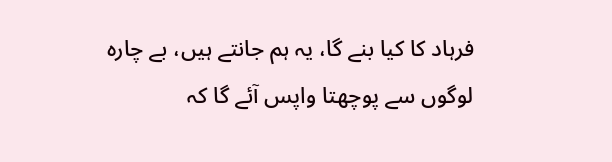فرہاد کا کیا بنے گا، یہ ہم جانتے ہیں، بے چارہ لوگوں سے پوچھتا واپس آئے گا کہ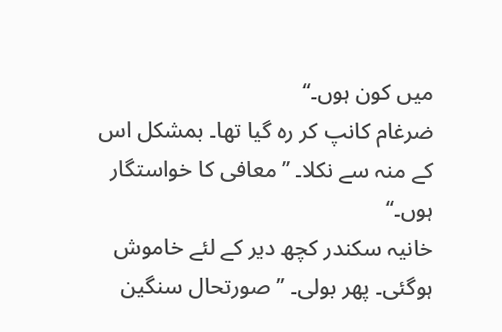میں کون ہوں۔‘‘
ضرغام کانپ کر رہ گیا تھا۔ بمشکل اس کے منہ سے نکلا۔ ’’معافی کا خواستگار ہوں۔‘‘
خانیہ سکندر کچھ دیر کے لئے خاموش ہوگئی۔ پھر بولی۔ ’’صورتحال سنگین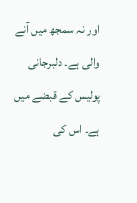اور نہ سمجھ میں آنے والی ہے۔ دلبرجانی پولیس کے قبضے میں ہے۔ اس کی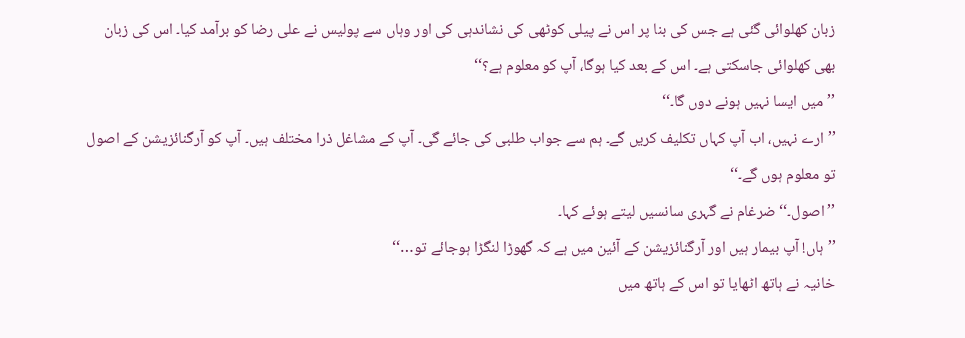زبان کھلوائی گئی ہے جس کی بنا پر اس نے پیلی کوٹھی کی نشاندہی کی اور وہاں سے پولیس نے علی رضا کو برآمد کیا۔ اس کی زبان
بھی کھلوائی جاسکتی ہے۔ اس کے بعد کیا ہوگا، آپ کو معلوم ہے؟‘‘
’’میں ایسا نہیں ہونے دوں گا۔‘‘
’’ارے نہیں، اب آپ کہاں تکلیف کریں گے۔ ہم سے جواب طلبی کی جائے گی۔ آپ کے مشاغل ذرا مختلف ہیں۔ آپ کو آرگنائزیشن کے اصول تو معلوم ہوں گے۔‘‘
’’اصول۔‘‘ ضرغام نے گہری سانسیں لیتے ہوئے کہا۔
’’ہاں! آپ بیمار ہیں اور آرگنائزیشن کے آئین میں ہے کہ گھوڑا لنگڑا ہوجائے تو…‘‘
خانیہ نے ہاتھ اٹھایا تو اس کے ہاتھ میں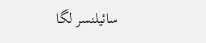سائیلنسر لگا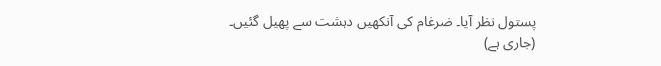پستول نظر آیا۔ ضرغام کی آنکھیں دہشت سے پھیل گئیں۔
(جاری ہے)